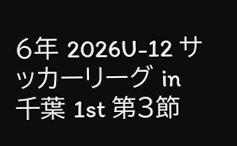6年 2026U-12 サッカーリーグ in 千葉 1st 第3節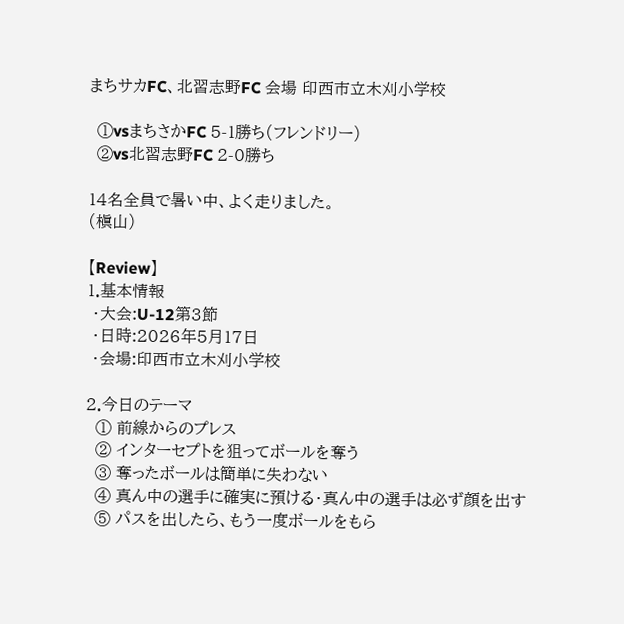まちサカFC、北習志野FC 会場 印西市立木刈小学校

  ①vsまちさかFC 5-1勝ち(フレンドリー)
  ②vs北習志野FC 2-0勝ち

14名全員で暑い中、よく走りました。
(槇山)

【Review】
1.基本情報
 ・大会:U-12第3節
 ・日時:2026年5月17日
 ・会場:印西市立木刈小学校

2.今日のテーマ
  ① 前線からのプレス
  ② インターセプトを狙ってボールを奪う
  ③ 奪ったボールは簡単に失わない
  ④ 真ん中の選手に確実に預ける・真ん中の選手は必ず顔を出す
  ⑤ パスを出したら、もう一度ボールをもら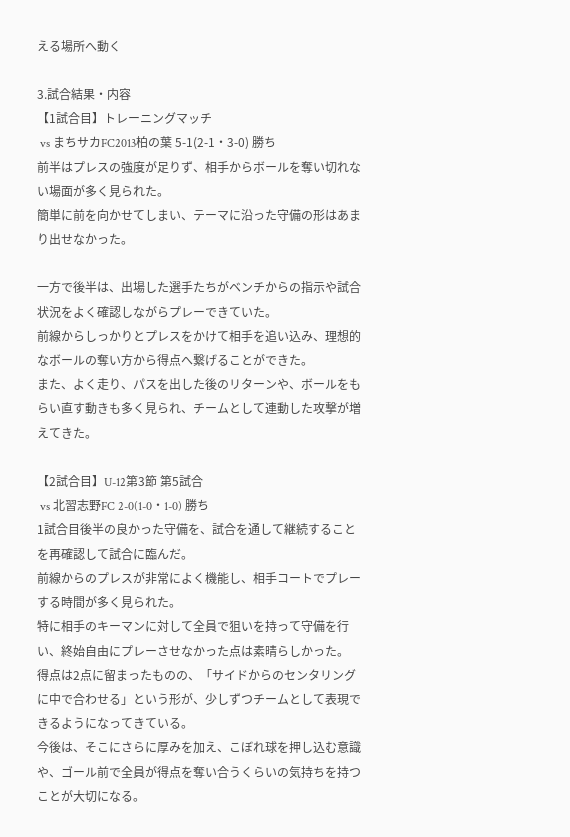える場所へ動く

3.試合結果・内容
【1試合目】トレーニングマッチ
 vs まちサカFC2013柏の葉 5-1(2-1・3-0) 勝ち
前半はプレスの強度が足りず、相手からボールを奪い切れない場面が多く見られた。
簡単に前を向かせてしまい、テーマに沿った守備の形はあまり出せなかった。

一方で後半は、出場した選手たちがベンチからの指示や試合状況をよく確認しながらプレーできていた。
前線からしっかりとプレスをかけて相手を追い込み、理想的なボールの奪い方から得点へ繋げることができた。
また、よく走り、パスを出した後のリターンや、ボールをもらい直す動きも多く見られ、チームとして連動した攻撃が増えてきた。

【2試合目】U-12第3節 第5試合
 vs 北習志野FC 2-0(1-0・1-0) 勝ち
1試合目後半の良かった守備を、試合を通して継続することを再確認して試合に臨んだ。
前線からのプレスが非常によく機能し、相手コートでプレーする時間が多く見られた。
特に相手のキーマンに対して全員で狙いを持って守備を行い、終始自由にプレーさせなかった点は素晴らしかった。
得点は2点に留まったものの、「サイドからのセンタリングに中で合わせる」という形が、少しずつチームとして表現できるようになってきている。
今後は、そこにさらに厚みを加え、こぼれ球を押し込む意識や、ゴール前で全員が得点を奪い合うくらいの気持ちを持つことが大切になる。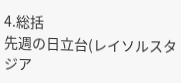4.総括
先週の日立台(レイソルスタジア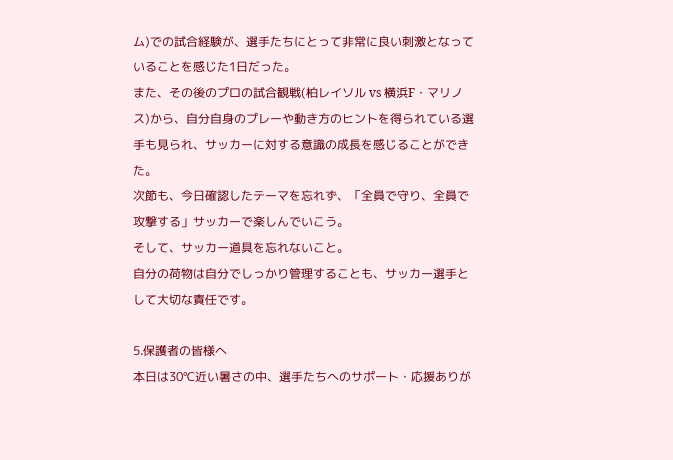ム)での試合経験が、選手たちにとって非常に良い刺激となっていることを感じた1日だった。
また、その後のプロの試合観戦(柏レイソル vs 横浜F・マリノス)から、自分自身のプレーや動き方のヒントを得られている選手も見られ、サッカーに対する意識の成長を感じることができた。
次節も、今日確認したテーマを忘れず、「全員で守り、全員で攻撃する」サッカーで楽しんでいこう。
そして、サッカー道具を忘れないこと。
自分の荷物は自分でしっかり管理することも、サッカー選手として大切な責任です。

5.保護者の皆様へ
本日は30℃近い暑さの中、選手たちへのサポート・応援ありが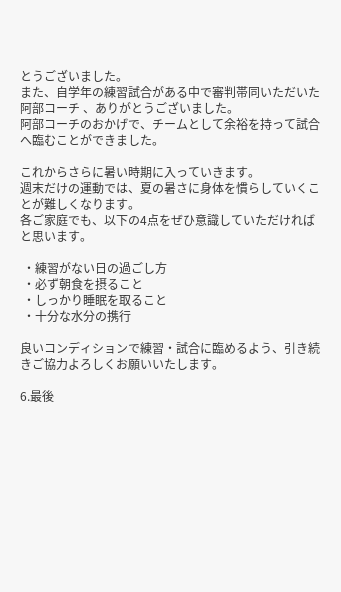とうございました。
また、自学年の練習試合がある中で審判帯同いただいた 阿部コーチ 、ありがとうございました。
阿部コーチのおかげで、チームとして余裕を持って試合へ臨むことができました。

これからさらに暑い時期に入っていきます。
週末だけの運動では、夏の暑さに身体を慣らしていくことが難しくなります。
各ご家庭でも、以下の4点をぜひ意識していただければと思います。

 ・練習がない日の過ごし方
 ・必ず朝食を摂ること
 ・しっかり睡眠を取ること
 ・十分な水分の携行

良いコンディションで練習・試合に臨めるよう、引き続きご協力よろしくお願いいたします。

6.最後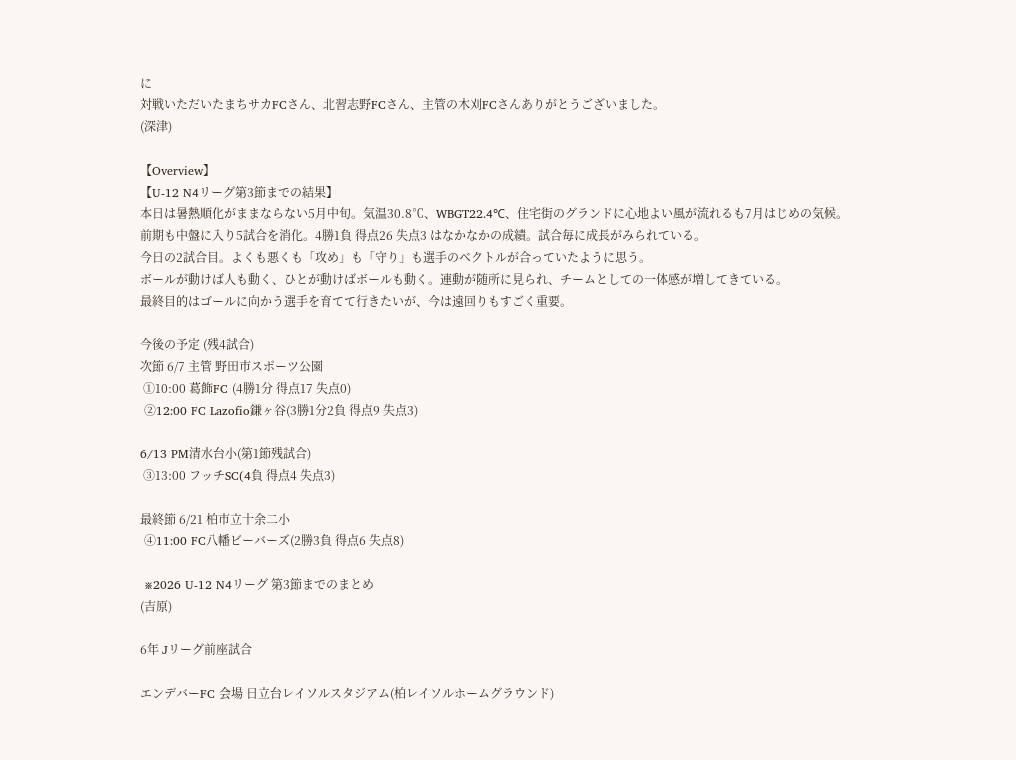に
対戦いただいたまちサカFCさん、北習志野FCさん、主管の木刈FCさんありがとうございました。
(深津)

【Overview】
【U-12 N4リーグ第3節までの結果】
本日は暑熱順化がままならない5月中旬。気温30.8℃、WBGT22.4℃、住宅街のグランドに心地よい風が流れるも7月はじめの気候。
前期も中盤に入り5試合を消化。4勝1負 得点26 失点3 はなかなかの成績。試合毎に成長がみられている。
今日の2試合目。よくも悪くも「攻め」も「守り」も選手のベクトルが合っていたように思う。
ボールが動けば人も動く、ひとが動けばボールも動く。連動が随所に見られ、チームとしての一体感が増してきている。
最終目的はゴールに向かう選手を育てて行きたいが、今は遠回りもすごく重要。

今後の予定 (残4試合)
次節 6/7 主管 野田市スポーツ公園
 ①10:00 葛飾FC (4勝1分 得点17 失点0)
 ②12:00 FC Lazofio鎌ヶ谷(3勝1分2負 得点9 失点3)

6/13 PM清水台小(第1節残試合)
 ③13:00 フッチSC(4負 得点4 失点3)

最終節 6/21 柏市立十余二小
 ④11:00 FC八幡ビーバーズ(2勝3負 得点6 失点8)

 ※2026 U-12 N4リーグ 第3節までのまとめ
(吉原)

6年 Jリーグ前座試合

エンデバーFC 会場 日立台レイソルスタジアム(柏レイソルホームグラウンド)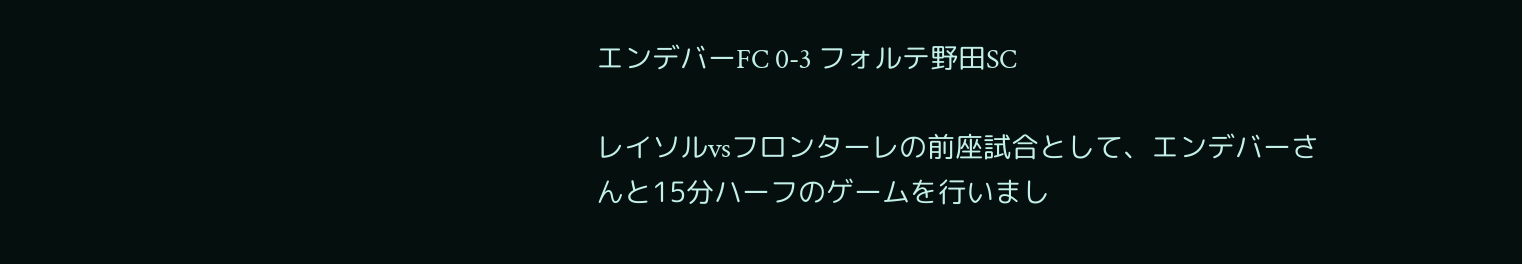エンデバーFC 0-3 フォルテ野田SC

レイソルvsフロンターレの前座試合として、エンデバーさんと15分ハーフのゲームを行いまし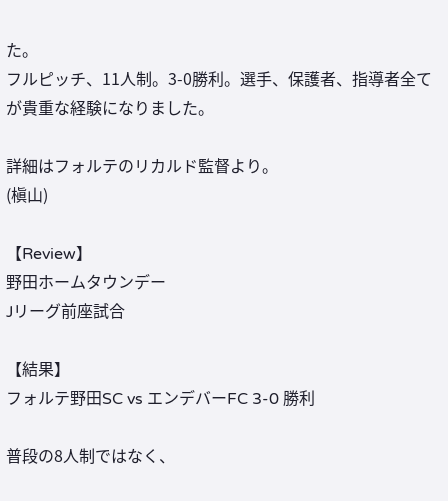た。
フルピッチ、11人制。3-0勝利。選手、保護者、指導者全てが貴重な経験になりました。

詳細はフォルテのリカルド監督より。
(槇山)

【Review】
野田ホームタウンデー
Jリーグ前座試合

【結果】
フォルテ野田SC vs エンデバーFC 3-0 勝利

普段の8人制ではなく、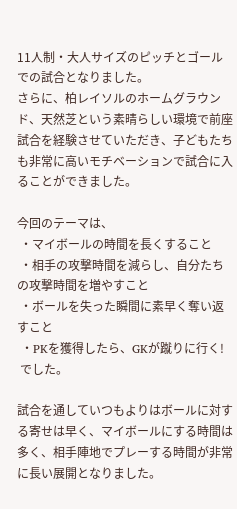11人制・大人サイズのピッチとゴールでの試合となりました。
さらに、柏レイソルのホームグラウンド、天然芝という素晴らしい環境で前座試合を経験させていただき、子どもたちも非常に高いモチベーションで試合に入ることができました。

今回のテーマは、
 ・マイボールの時間を長くすること
 ・相手の攻撃時間を減らし、自分たちの攻撃時間を増やすこと
 ・ボールを失った瞬間に素早く奪い返すこと
 ・PKを獲得したら、GKが蹴りに行く!
 でした。

試合を通していつもよりはボールに対する寄せは早く、マイボールにする時間は多く、相手陣地でプレーする時間が非常に長い展開となりました。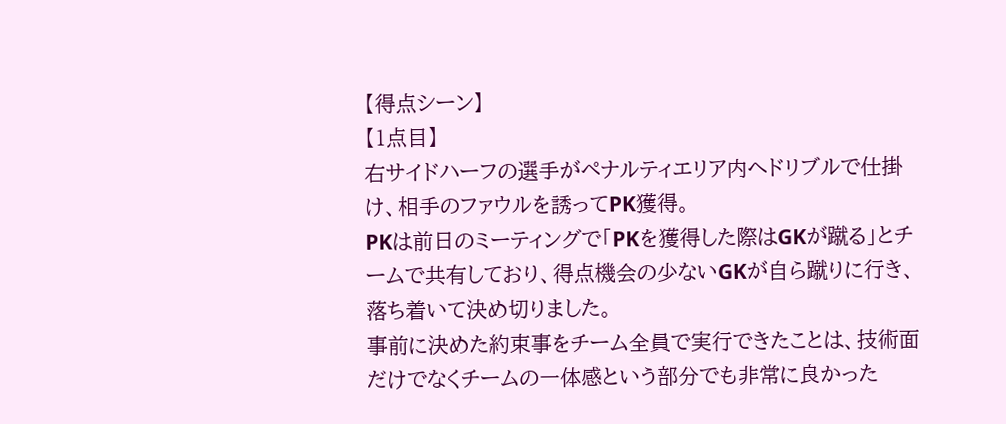【得点シーン】
【1点目】
右サイドハーフの選手がペナルティエリア内へドリブルで仕掛け、相手のファウルを誘ってPK獲得。
PKは前日のミーティングで「PKを獲得した際はGKが蹴る」とチームで共有しており、得点機会の少ないGKが自ら蹴りに行き、落ち着いて決め切りました。
事前に決めた約束事をチーム全員で実行できたことは、技術面だけでなくチームの一体感という部分でも非常に良かった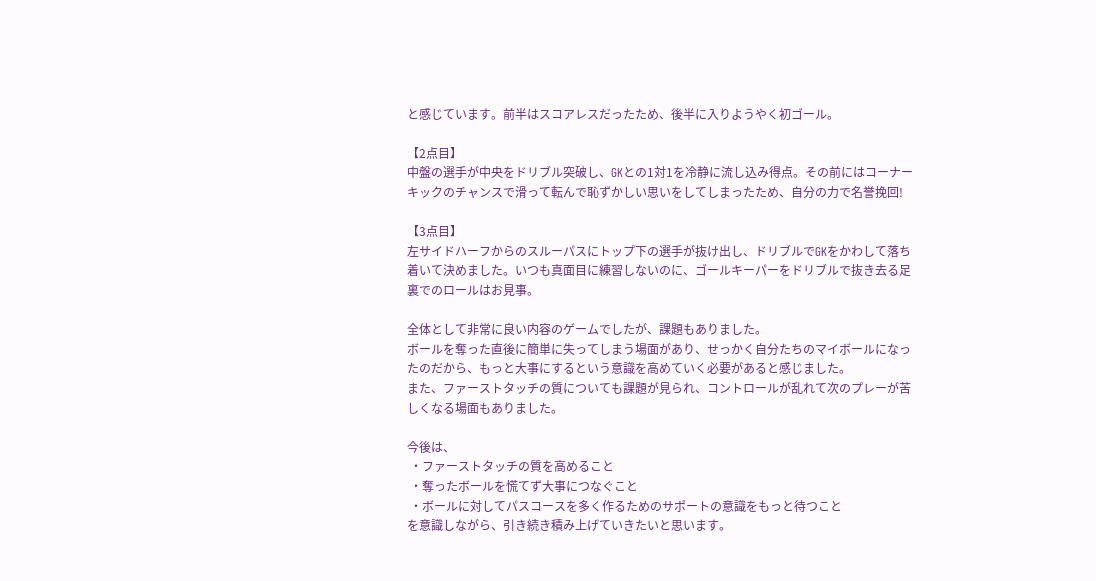と感じています。前半はスコアレスだったため、後半に入りようやく初ゴール。

【2点目】
中盤の選手が中央をドリブル突破し、GKとの1対1を冷静に流し込み得点。その前にはコーナーキックのチャンスで滑って転んで恥ずかしい思いをしてしまったため、自分の力で名誉挽回!

【3点目】
左サイドハーフからのスルーパスにトップ下の選手が抜け出し、ドリブルでGKをかわして落ち着いて決めました。いつも真面目に練習しないのに、ゴールキーパーをドリブルで抜き去る足裏でのロールはお見事。

全体として非常に良い内容のゲームでしたが、課題もありました。
ボールを奪った直後に簡単に失ってしまう場面があり、せっかく自分たちのマイボールになったのだから、もっと大事にするという意識を高めていく必要があると感じました。
また、ファーストタッチの質についても課題が見られ、コントロールが乱れて次のプレーが苦しくなる場面もありました。

今後は、
 ・ファーストタッチの質を高めること
 ・奪ったボールを慌てず大事につなぐこと
 ・ボールに対してパスコースを多く作るためのサポートの意識をもっと待つこと
を意識しながら、引き続き積み上げていきたいと思います。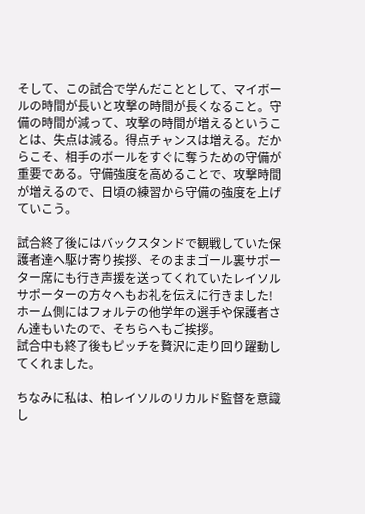そして、この試合で学んだこととして、マイボールの時間が長いと攻撃の時間が長くなること。守備の時間が減って、攻撃の時間が増えるということは、失点は減る。得点チャンスは増える。だからこそ、相手のボールをすぐに奪うための守備が重要である。守備強度を高めることで、攻撃時間が増えるので、日頃の練習から守備の強度を上げていこう。

試合終了後にはバックスタンドで観戦していた保護者達へ駆け寄り挨拶、そのままゴール裏サポーター席にも行き声援を送ってくれていたレイソルサポーターの方々へもお礼を伝えに行きました!
ホーム側にはフォルテの他学年の選手や保護者さん達もいたので、そちらへもご挨拶。
試合中も終了後もピッチを贅沢に走り回り躍動してくれました。

ちなみに私は、柏レイソルのリカルド監督を意識し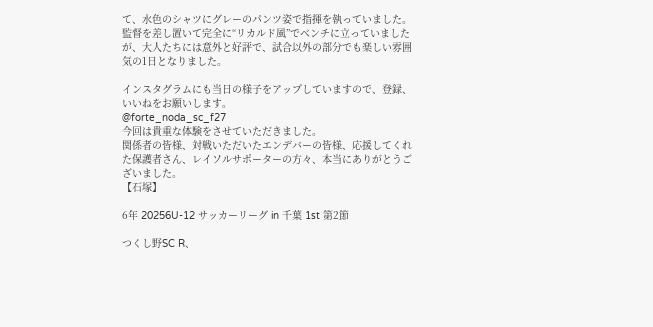て、水色のシャツにグレーのパンツ姿で指揮を執っていました。
監督を差し置いて完全に“リカルド風”でベンチに立っていましたが、大人たちには意外と好評で、試合以外の部分でも楽しい雰囲気の1日となりました。

インスタグラムにも当日の様子をアップしていますので、登録、いいねをお願いします。
@forte_noda_sc_f27
今回は貴重な体験をさせていただきました。
関係者の皆様、対戦いただいたエンデバーの皆様、応援してくれた保護者さん、レイソルサポーターの方々、本当にありがとうございました。
【石塚】

6年 20256U-12 サッカーリーグ in 千葉 1st 第2節

つくし野SC R、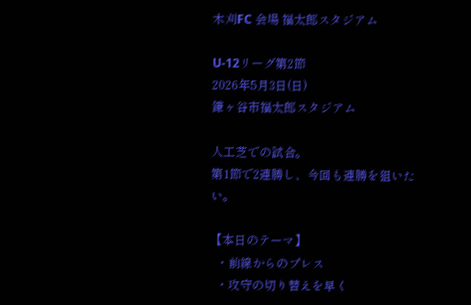木刈FC 会場 福太郎スタジアム

U-12リーグ第2節
2026年5月3日(日)
鎌ヶ谷市福太郎スタジアム

人工芝での試合。
第1節で2連勝し、今回も連勝を狙いたい。

【本日のテーマ】
  ・前線からのプレス
  ・攻守の切り替えを早く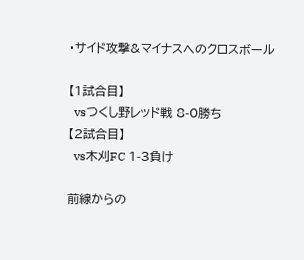・サイド攻撃&マイナスへのクロスボール

【1試合目】
  vsつくし野レッド戦 8-0勝ち
【2試合目】
  vs木刈FC 1-3負け

前線からの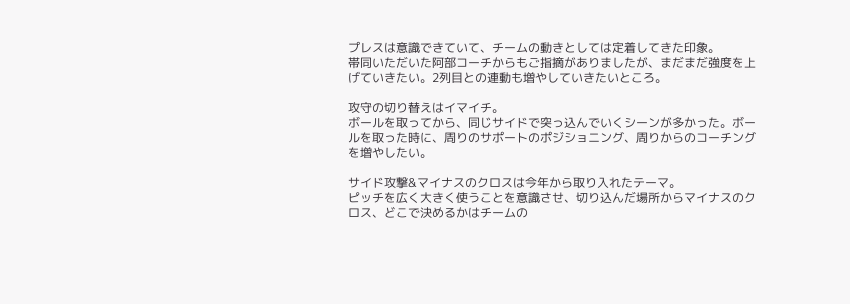プレスは意識できていて、チームの動きとしては定着してきた印象。
帯同いただいた阿部コーチからもご指摘がありましたが、まだまだ強度を上げていきたい。2列目との連動も増やしていきたいところ。

攻守の切り替えはイマイチ。
ボールを取ってから、同じサイドで突っ込んでいくシーンが多かった。ボールを取った時に、周りのサポートのポジショニング、周りからのコーチングを増やしたい。

サイド攻撃&マイナスのクロスは今年から取り入れたテーマ。
ピッチを広く大きく使うことを意識させ、切り込んだ場所からマイナスのクロス、どこで決めるかはチームの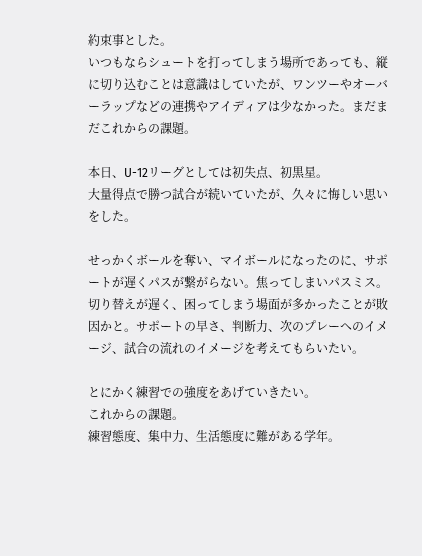約束事とした。
いつもならシュートを打ってしまう場所であっても、縦に切り込むことは意識はしていたが、ワンツーやオーバーラップなどの連携やアイディアは少なかった。まだまだこれからの課題。

本日、U-12リーグとしては初失点、初黒星。
大量得点で勝つ試合が続いていたが、久々に悔しい思いをした。

せっかくボールを奪い、マイボールになったのに、サポートが遅くパスが繋がらない。焦ってしまいパスミス。
切り替えが遅く、困ってしまう場面が多かったことが敗因かと。サポートの早さ、判断力、次のプレーへのイメージ、試合の流れのイメージを考えてもらいたい。

とにかく練習での強度をあげていきたい。
これからの課題。
練習態度、集中力、生活態度に難がある学年。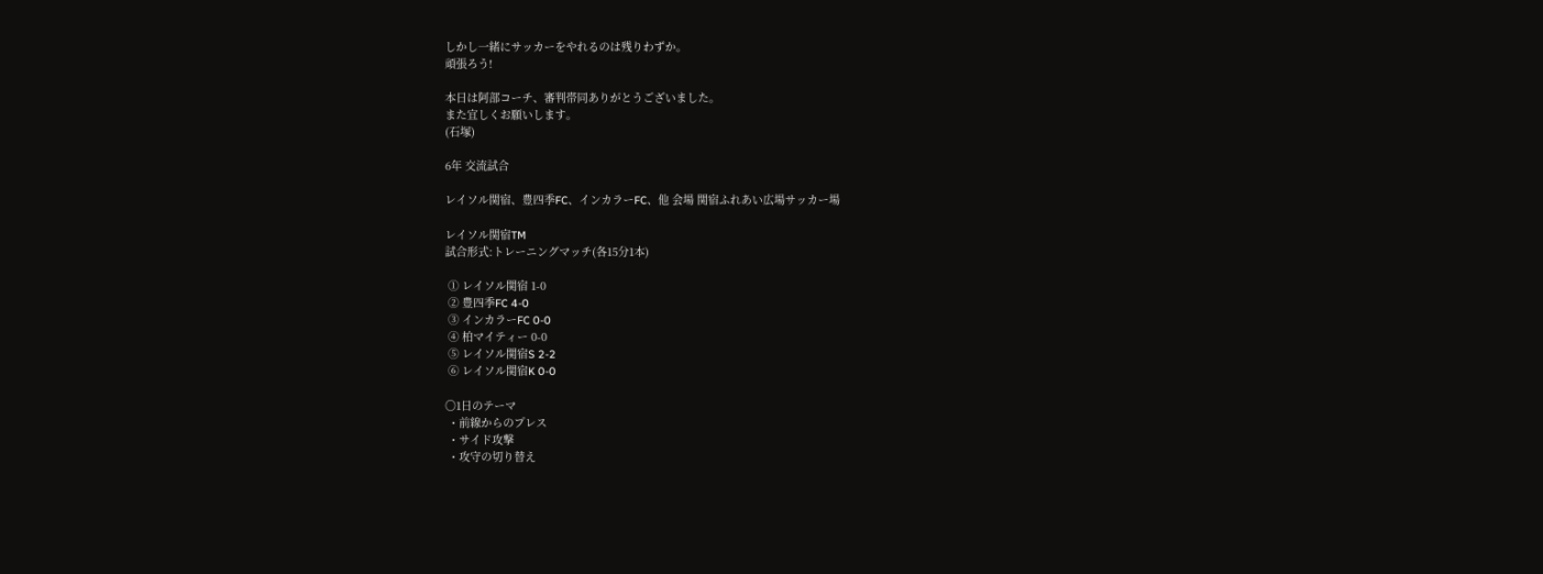しかし一緒にサッカーをやれるのは残りわずか。
頑張ろう!

本日は阿部コーチ、審判帯同ありがとうございました。
また宜しくお願いします。
(石塚)

6年 交流試合

レイソル関宿、豊四季FC、インカラーFC、他 会場 関宿ふれあい広場サッカー場

レイソル関宿TM
試合形式:トレーニングマッチ(各15分1本)

 ① レイソル関宿 1-0
 ② 豊四季FC 4-0
 ③ インカラーFC 0-0
 ④ 柏マイティー 0-0
 ⑤ レイソル関宿S 2-2
 ⑥ レイソル関宿K 0-0

〇1日のテーマ
 ・前線からのプレス
 ・サイド攻撃
 ・攻守の切り替え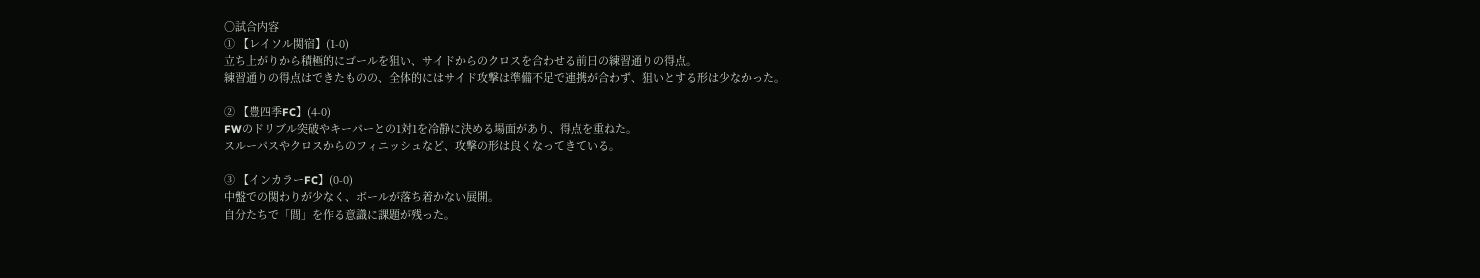〇試合内容
① 【レイソル関宿】(1-0)
立ち上がりから積極的にゴールを狙い、サイドからのクロスを合わせる前日の練習通りの得点。
練習通りの得点はできたものの、全体的にはサイド攻撃は準備不足で連携が合わず、狙いとする形は少なかった。

② 【豊四季FC】(4-0)
FWのドリブル突破やキーパーとの1対1を冷静に決める場面があり、得点を重ねた。
スルーパスやクロスからのフィニッシュなど、攻撃の形は良くなってきている。

③ 【インカラーFC】(0-0)
中盤での関わりが少なく、ボールが落ち着かない展開。
自分たちで「間」を作る意識に課題が残った。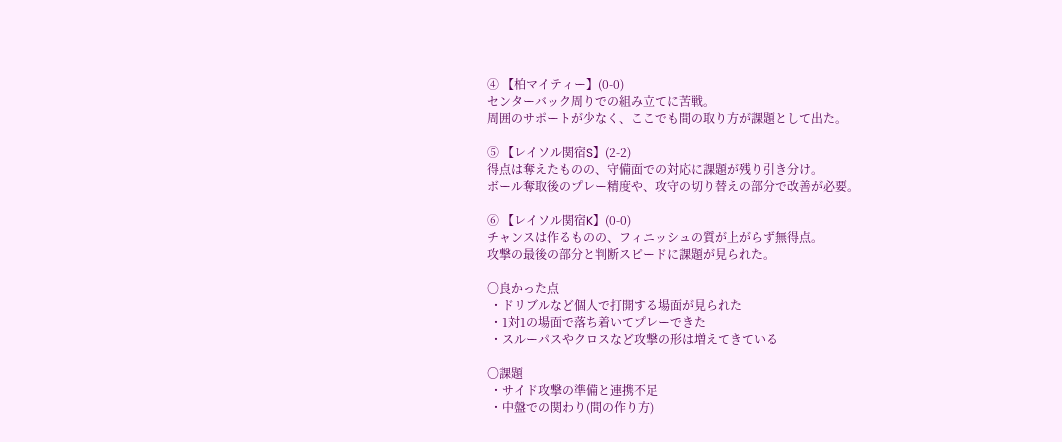④ 【柏マイティー】(0-0)
センターバック周りでの組み立てに苦戦。
周囲のサポートが少なく、ここでも間の取り方が課題として出た。

⑤ 【レイソル関宿S】(2-2)
得点は奪えたものの、守備面での対応に課題が残り引き分け。
ボール奪取後のプレー精度や、攻守の切り替えの部分で改善が必要。

⑥ 【レイソル関宿K】(0-0)
チャンスは作るものの、フィニッシュの質が上がらず無得点。
攻撃の最後の部分と判断スピードに課題が見られた。

〇良かった点
 ・ドリブルなど個人で打開する場面が見られた
 ・1対1の場面で落ち着いてプレーできた
 ・スルーパスやクロスなど攻撃の形は増えてきている

〇課題
 ・サイド攻撃の準備と連携不足
 ・中盤での関わり(間の作り方)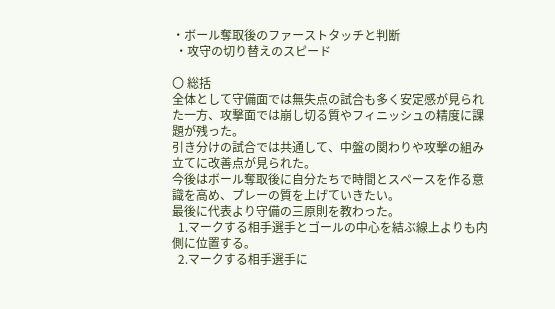・ボール奪取後のファーストタッチと判断
 ・攻守の切り替えのスピード

〇 総括
全体として守備面では無失点の試合も多く安定感が見られた一方、攻撃面では崩し切る質やフィニッシュの精度に課題が残った。
引き分けの試合では共通して、中盤の関わりや攻撃の組み立てに改善点が見られた。
今後はボール奪取後に自分たちで時間とスペースを作る意識を高め、プレーの質を上げていきたい。
最後に代表より守備の三原則を教わった。
  1.マークする相手選手とゴールの中心を結ぶ線上よりも内側に位置する。
  2.マークする相手選手に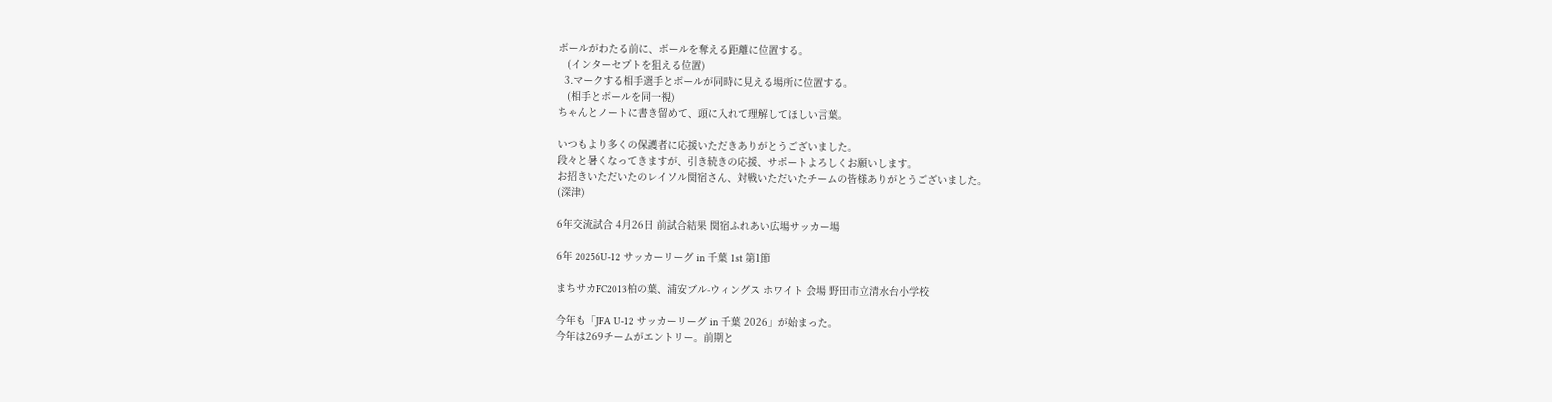ボールがわたる前に、ボールを奪える距離に位置する。
   (インターセプトを狙える位置)
  3.マークする相手選手とボールが同時に見える場所に位置する。
   (相手とボールを同一視)
ちゃんとノートに書き留めて、頭に入れて理解してほしい言葉。

いつもより多くの保護者に応援いただきありがとうございました。
段々と暑くなってきますが、引き続きの応援、サポートよろしくお願いします。
お招きいただいたのレイソル関宿さん、対戦いただいたチームの皆様ありがとうございました。
(深津)

6年交流試合 4月26日 前試合結果 関宿ふれあい広場サッカー場

6年 20256U-12 サッカーリーグ in 千葉 1st 第1節

まちサカFC2013柏の葉、浦安ブル-ウィングス ホワイト 会場 野田市立清水台小学校

今年も「JFA U-12 サッカーリーグ in 千葉 2026」が始まった。
今年は269チームがエントリー。前期と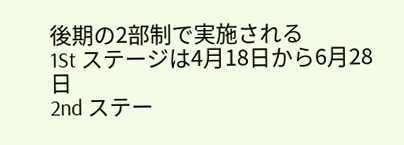後期の2部制で実施される
1St ステージは4月18日から6月28日
2nd ステー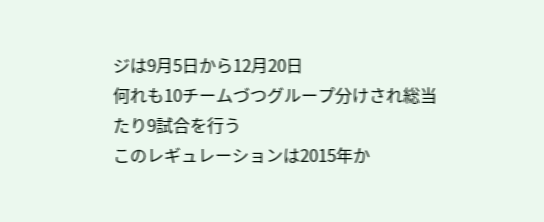ジは9月5日から12月20日
何れも10チームづつグループ分けされ総当たり9試合を行う
このレギュレーションは2015年か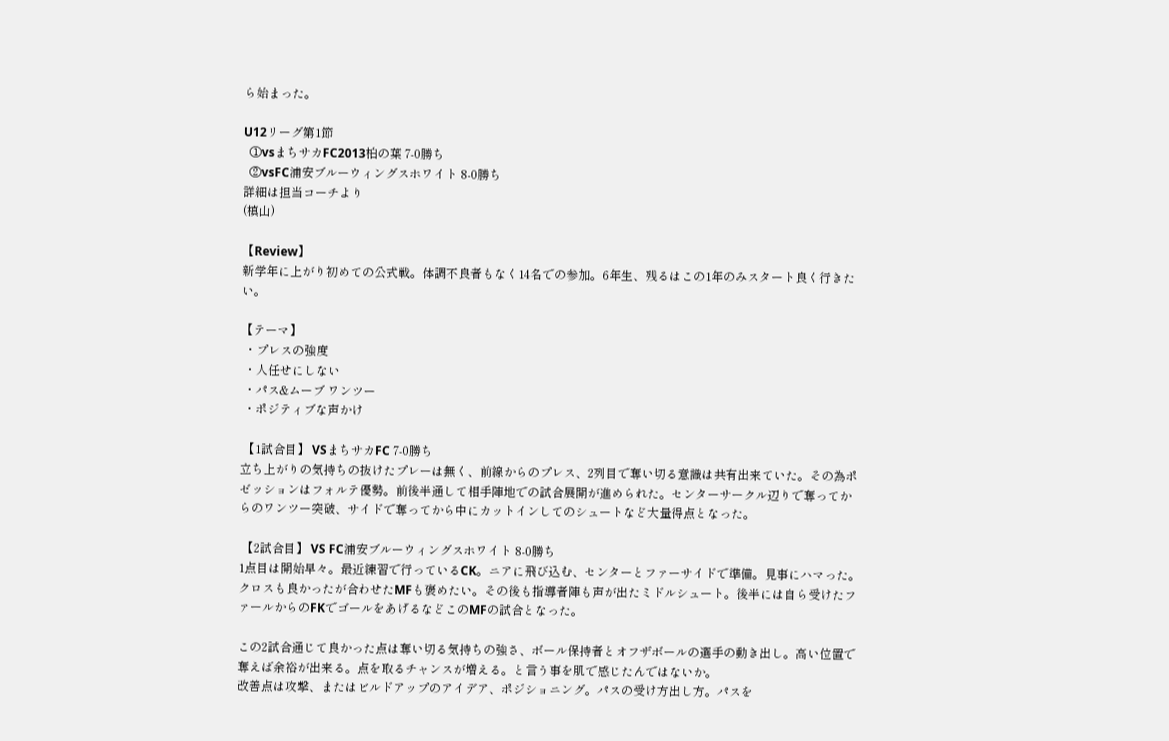ら始まった。

U12リーグ第1節
  ①vsまちサカFC2013柏の葉 7-0勝ち
  ②vsFC浦安ブルーウィングスホワイト 8-0勝ち
詳細は担当コーチより
(槙山)

【Review】
新学年に上がり初めての公式戦。体調不良者もなく14名での参加。6年生、残るはこの1年のみスタート良く行きたい。

【テーマ】
 ・プレスの強度
 ・人任せにしない
 ・パス&ムーブ ワンツー
 ・ポジティブな声かけ

 【1試合目】 VSまちサカFC 7-0勝ち
立ち上がりの気持ちの抜けたプレーは無く、前線からのプレス、2列目で奪い切る意識は共有出来ていた。その為ポゼッションはフォルテ優勢。前後半通して相手陣地での試合展開が進められた。センターサークル辺りで奪ってからのワンツー突破、サイドで奪ってから中にカットインしてのシュートなど大量得点となった。

 【2試合目】 VS FC浦安ブルーウィングスホワイト 8-0勝ち
1点目は開始早々。最近練習で行っているCK。ニアに飛び込む、センターとファーサイドで準備。見事にハマった。クロスも良かったが合わせたMFも褒めたい。その後も指導者陣も声が出たミドルシュート。後半には自ら受けたファールからのFKでゴールをあげるなどこのMFの試合となった。

この2試合通じて良かった点は奪い切る気持ちの強さ、ボール保持者とオフザボールの選手の動き出し。高い位置で奪えば余裕が出来る。点を取るチャンスが増える。と言う事を肌で感じたんではないか。
改善点は攻撃、またはビルドアップのアイデア、ポジショニング。パスの受け方出し方。パスを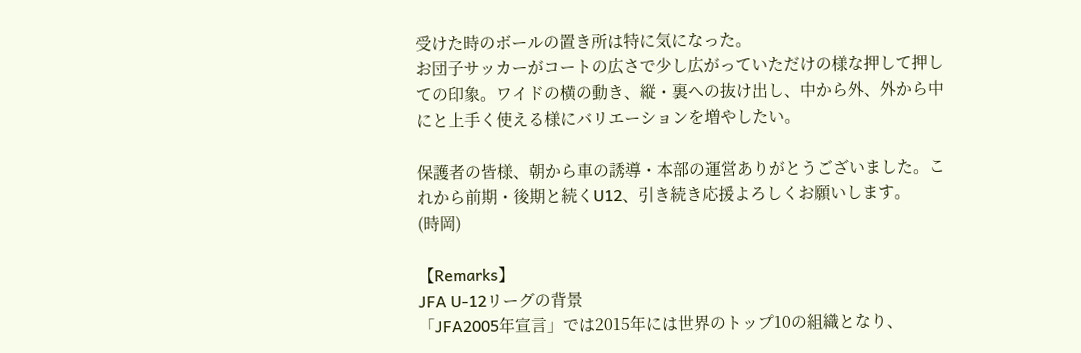受けた時のボールの置き所は特に気になった。
お団子サッカーがコートの広さで少し広がっていただけの様な押して押しての印象。ワイドの横の動き、縦・裏への抜け出し、中から外、外から中にと上手く使える様にバリエーションを増やしたい。

保護者の皆様、朝から車の誘導・本部の運営ありがとうございました。これから前期・後期と続くU12、引き続き応援よろしくお願いします。
(時岡)

【Remarks】
JFA U-12リーグの背景
「JFA2005年宣言」では2015年には世界のトップ10の組織となり、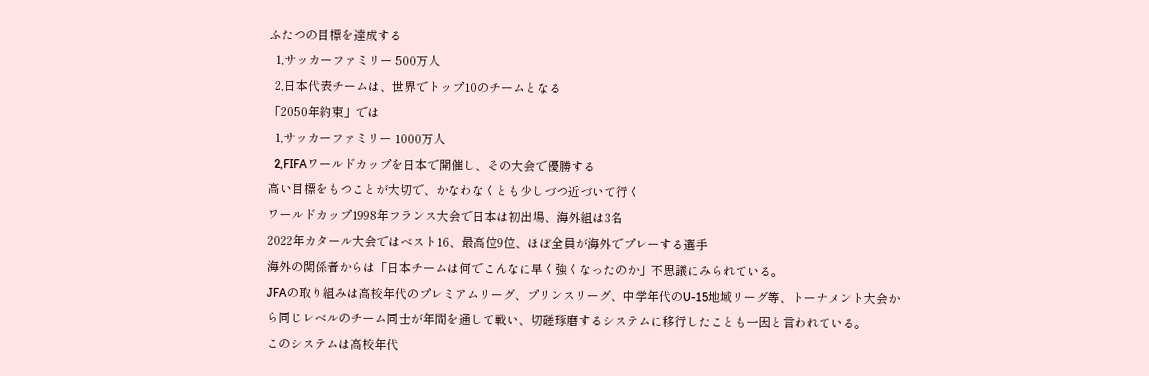ふたつの目標を達成する
  1,サッカーファミリー 500万人
  2,日本代表チームは、世界でトップ10のチームとなる
「2050年約束」では
  1,サッカーファミリー 1000万人
  2,FIFAワールドカップを日本で開催し、その大会で優勝する
高い目標をもつことが大切で、かなわなくとも少しづつ近づいて行く
ワールドカップ1998年フランス大会で日本は初出場、海外組は3名
2022年カタール大会ではベスト16、最高位9位、ほぼ全員が海外でプレーする選手
海外の関係者からは「日本チームは何でこんなに早く強くなったのか」不思議にみられている。
JFAの取り組みは高校年代のプレミアムリーグ、プリンスリーグ、中学年代のU-15地域リーグ等、トーナメント大会から同じレベルのチーム同士が年間を通して戦い、切磋琢磨するシステムに移行したことも一因と言われている。
このシステムは高校年代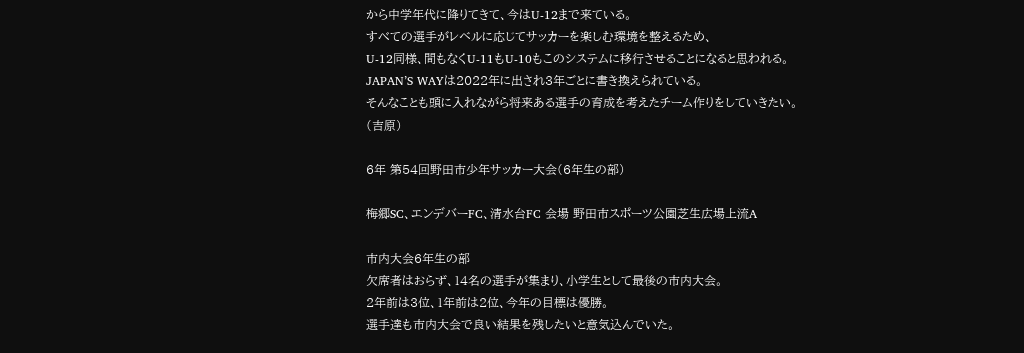から中学年代に降りてきて、今はU-12まで来ている。
すべての選手がレベルに応じてサッカーを楽しむ環境を整えるため、
U-12同様、間もなくU-11もU-10もこのシステムに移行させることになると思われる。
JAPAN’S WAYは2022年に出され3年ごとに書き換えられている。
そんなことも頭に入れながら将来ある選手の育成を考えたチーム作りをしていきたい。
(吉原)

6年 第54回野田市少年サッカー大会(6年生の部)

梅郷SC、エンデバーFC、清水台FC 会場 野田市スポーツ公園芝生広場上流A

市内大会6年生の部
欠席者はおらず、14名の選手が集まり、小学生として最後の市内大会。
2年前は3位、1年前は2位、今年の目標は優勝。
選手達も市内大会で良い結果を残したいと意気込んでいた。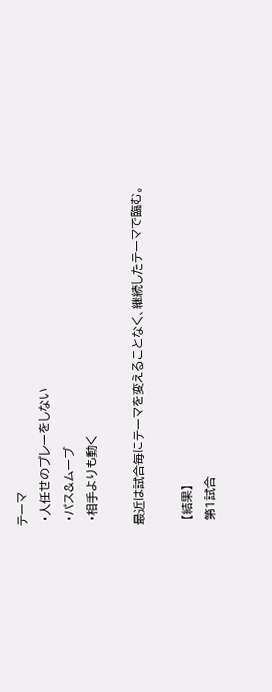テーマ
 ・人任せのプレーをしない
 ・パス&ムーブ
 ・相手よりも動く

最近は試合毎にテーマを変えることなく、継続したテーマで臨む。

 【結果】
 第1試合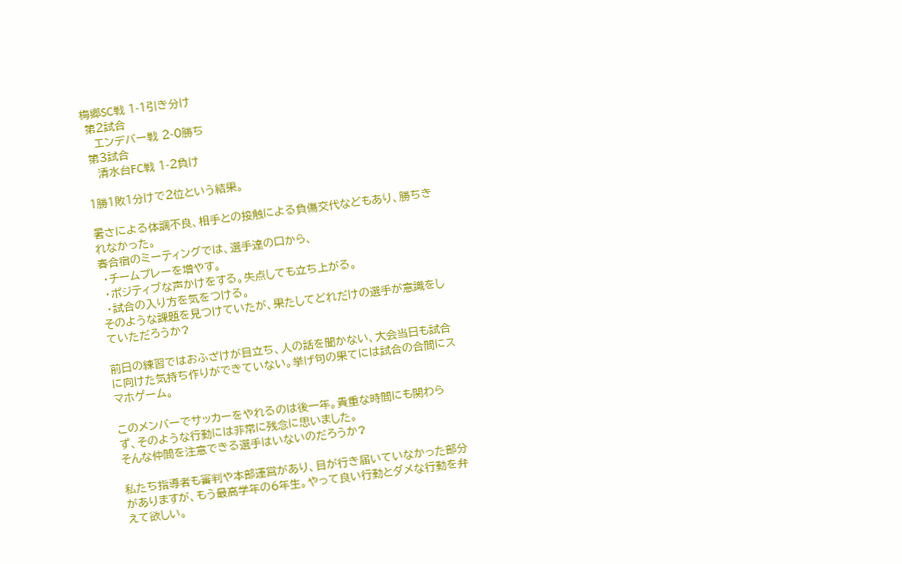梅郷SC戦 1-1引き分け
 第2試合
   エンデバー戦 2-0勝ち
 第3試合
   清水台FC戦 1-2負け

1勝1敗1分けで2位という結果。

暑さによる体調不良、相手との接触による負傷交代などもあり、勝ちきれなかった。
春合宿のミーティングでは、選手達の口から、
 ・チームプレーを増やす。
 ・ポジティブな声かけをする。失点しても立ち上がる。
 ・試合の入り方を気をつける。
そのような課題を見つけていたが、果たしてどれだけの選手が意識をしていただろうか?

前日の練習ではおふざけが目立ち、人の話を聞かない、大会当日も試合に向けた気持ち作りができていない。挙げ句の果てには試合の合間にスマホゲーム。

このメンバーでサッカーをやれるのは後一年。貴重な時間にも関わらず、そのような行動には非常に残念に思いました。
そんな仲間を注意できる選手はいないのだろうか?

私たち指導者も審判や本部運営があり、目が行き届いていなかった部分がありますが、もう最高学年の6年生。やって良い行動とダメな行動を弁えて欲しい。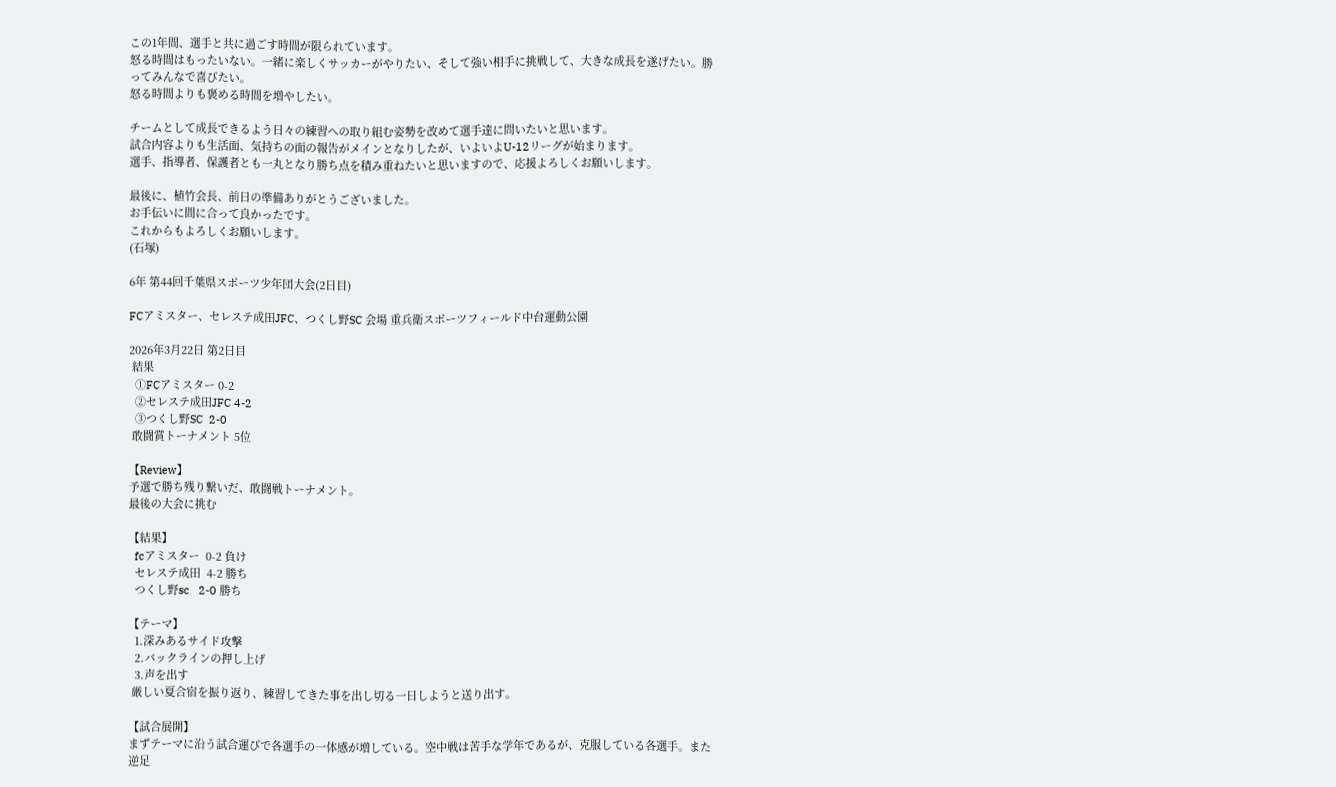この1年間、選手と共に過ごす時間が限られています。
怒る時間はもったいない。一緒に楽しくサッカーがやりたい、そして強い相手に挑戦して、大きな成長を遂げたい。勝ってみんなで喜びたい。
怒る時間よりも褒める時間を増やしたい。

チームとして成長できるよう日々の練習への取り組む姿勢を改めて選手達に問いたいと思います。
試合内容よりも生活面、気持ちの面の報告がメインとなりしたが、いよいよU-12リーグが始まります。
選手、指導者、保護者とも一丸となり勝ち点を積み重ねたいと思いますので、応援よろしくお願いします。

最後に、植竹会長、前日の準備ありがとうございました。
お手伝いに間に合って良かったです。
これからもよろしくお願いします。
(石塚)

6年 第44回千葉県スポーツ少年団大会(2日目)

FCアミスター、セレステ成田JFC、つくし野SC 会場 重兵衛スポーツフィールド中台運動公園

2026年3月22日 第2日目
 結果
  ①FCアミスター 0-2
  ②セレステ成田JFC 4-2
  ③つくし野SC  2-0
 敢闘賞トーナメント 5位

【Review】
予選で勝ち残り繋いだ、敢闘戦トーナメント。
最後の大会に挑む

【結果】
  fcアミスター  0-2 負け
  セレステ成田  4-2 勝ち
  つくし野sc   2-0 勝ち

【テーマ】
  1.深みあるサイド攻撃
  2.バックラインの押し上げ
  3.声を出す
 厳しい夏合宿を振り返り、練習してきた事を出し切る一日しようと送り出す。

【試合展開】
まずテーマに沿う試合運びで各選手の一体感が増している。空中戦は苦手な学年であるが、克服している各選手。また逆足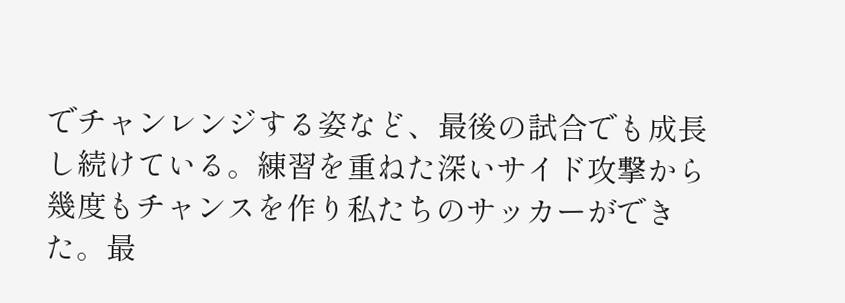でチャンレンジする姿など、最後の試合でも成長し続けている。練習を重ねた深いサイド攻撃から幾度もチャンスを作り私たちのサッカーができた。最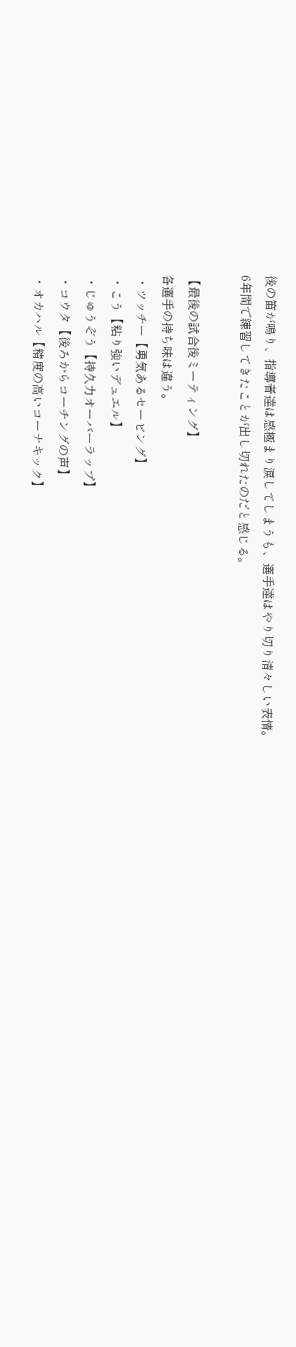後の笛が鳴り、指導者達は感極まり涙してしまうも、選手達はやり切り清々しい表情。
6年間で練習してきたことが出し切れたのだと感じる。

【最後の試合後ミーティング】
各選手の持ち味は違う。
 ・ツッチー【勇気あるセービング】
 ・こう【粘り強いデュエル】
 ・じゅうぞう【持久力オーバーラップ】
 ・コウタ【後ろからコーチングの声】
 ・オカハル【精度の高いコーナキック】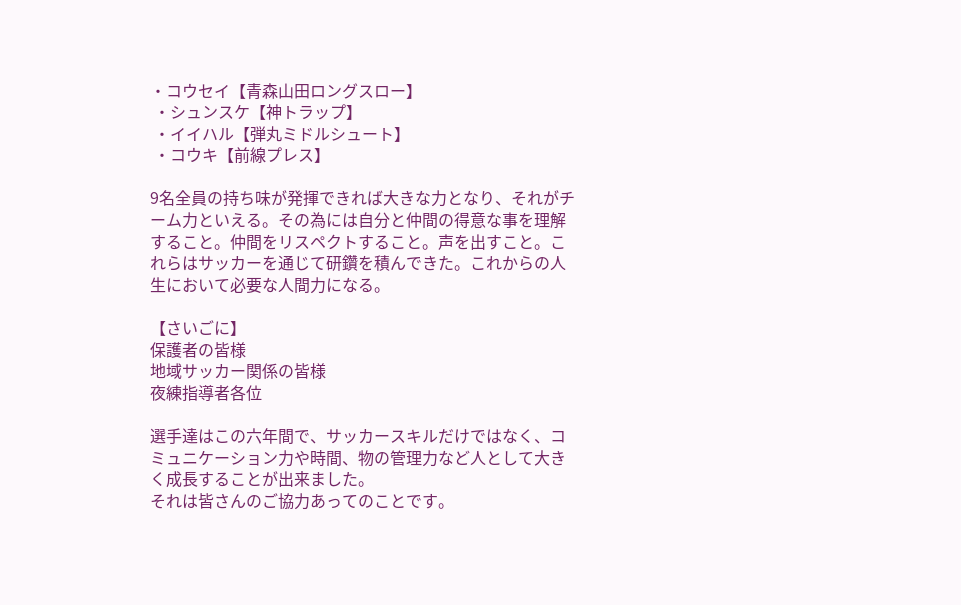・コウセイ【青森山田ロングスロー】
 ・シュンスケ【神トラップ】
 ・イイハル【弾丸ミドルシュート】
 ・コウキ【前線プレス】

9名全員の持ち味が発揮できれば大きな力となり、それがチーム力といえる。その為には自分と仲間の得意な事を理解すること。仲間をリスペクトすること。声を出すこと。これらはサッカーを通じて研鑽を積んできた。これからの人生において必要な人間力になる。

【さいごに】
保護者の皆様
地域サッカー関係の皆様
夜練指導者各位

選手達はこの六年間で、サッカースキルだけではなく、コミュニケーション力や時間、物の管理力など人として大きく成長することが出来ました。
それは皆さんのご協力あってのことです。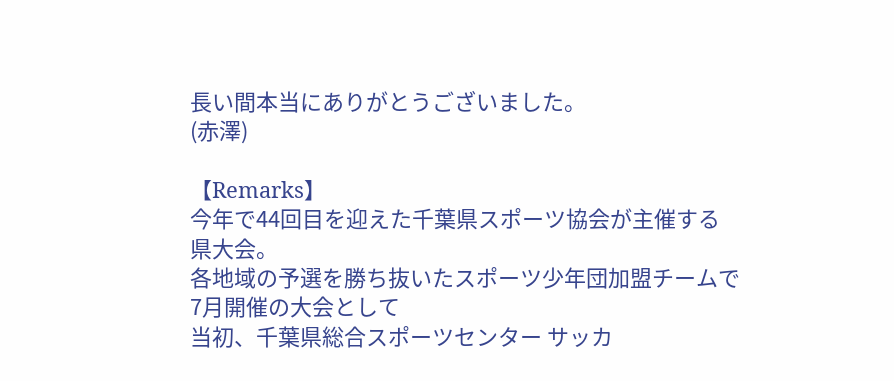長い間本当にありがとうございました。
(赤澤)

【Remarks】
今年で44回目を迎えた千葉県スポーツ協会が主催する県大会。
各地域の予選を勝ち抜いたスポーツ少年団加盟チームで7月開催の大会として
当初、千葉県総合スポーツセンター サッカ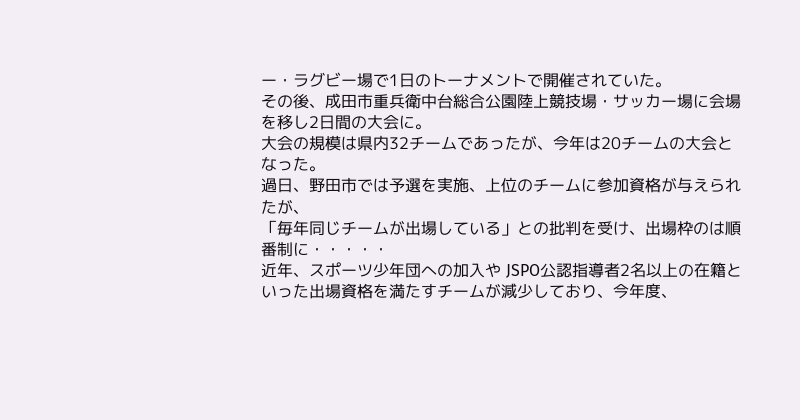ー・ラグビー場で1日のトーナメントで開催されていた。
その後、成田市重兵衛中台総合公園陸上競技場・サッカー場に会場を移し2日間の大会に。
大会の規模は県内32チームであったが、今年は20チームの大会となった。
過日、野田市では予選を実施、上位のチームに参加資格が与えられたが、
「毎年同じチームが出場している」との批判を受け、出場枠のは順番制に・・・・・
近年、スポーツ少年団への加入や JSPO公認指導者2名以上の在籍といった出場資格を満たすチームが減少しており、今年度、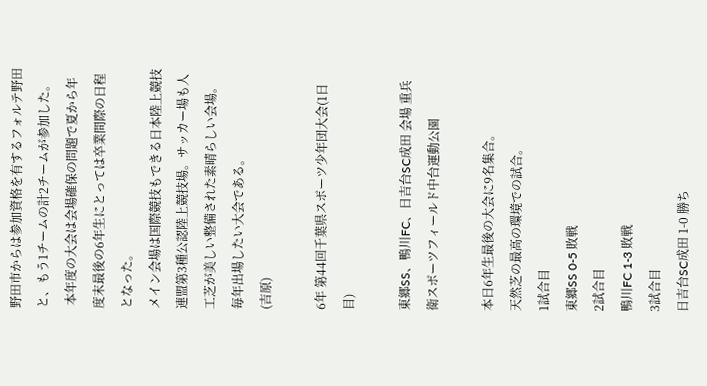野田市からは参加資格を有するフォルテ野田と、もう1チームの計2チームが参加した。
 本年度の大会は会場確保の問題で夏から年度末最後の6年生にとっては卒業間際の日程となった。
メイン会場は国際競技もできる日本陸上競技連盟第3種公認陸上競技場。サッカー場も人工芝が美しい整備された素晴らしい会場。 毎年出場したい大会である。
(吉原)

6年 第44回千葉県スポーツ少年団大会(1日目)

東郷SS、鴨川FC、日吉台SC成田 会場 重兵衛スポーツフィールド中台運動公園

本日6年生最後の大会に9名集合。
天然芝の最高の環境での試合。
1試合目
東郷SS 0-5 敗戦
2試合目
鴨川FC 1-3 敗戦
3試合目
日吉台SC成田 1-0 勝ち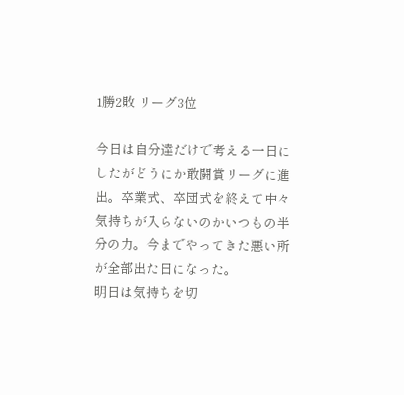1勝2敗 リーグ3位

今日は自分達だけで考える一日にしたがどうにか敢闘賞リーグに進出。卒業式、卒団式を終えて中々気持ちが入らないのかいつもの半分の力。今までやってきた悪い所が全部出た日になった。
明日は気持ちを切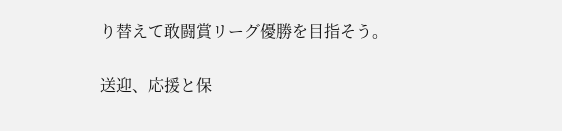り替えて敢闘賞リーグ優勝を目指そう。

送迎、応援と保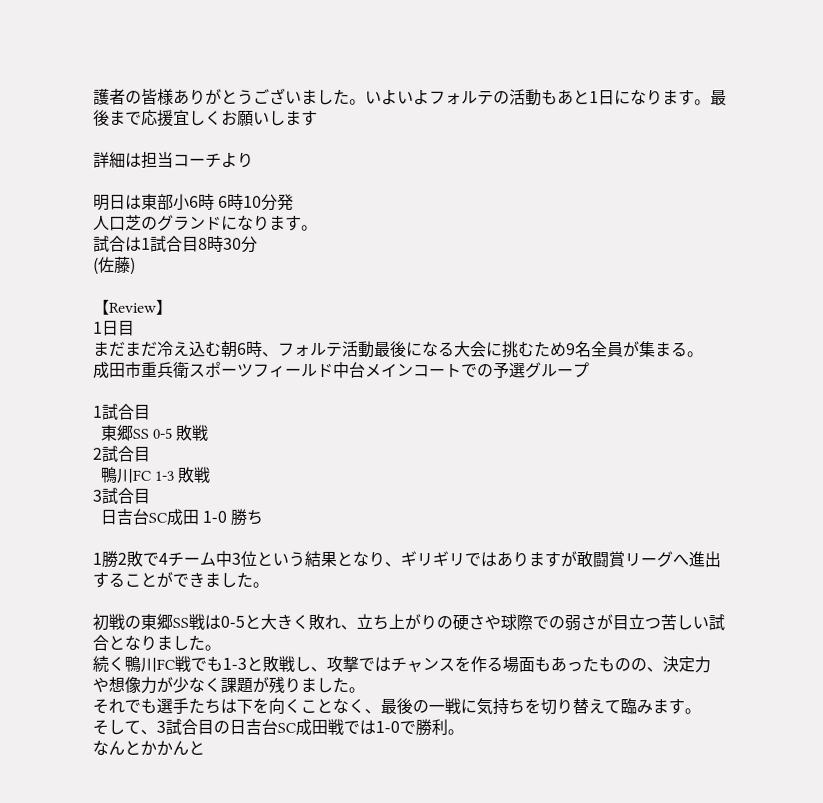護者の皆様ありがとうございました。いよいよフォルテの活動もあと1日になります。最後まで応援宜しくお願いします

詳細は担当コーチより

明日は東部小6時 6時10分発
人口芝のグランドになります。
試合は1試合目8時30分
(佐藤)

【Review】
1日目
まだまだ冷え込む朝6時、フォルテ活動最後になる大会に挑むため9名全員が集まる。
成田市重兵衛スポーツフィールド中台メインコートでの予選グループ

1試合目
  東郷SS 0-5 敗戦
2試合目
  鴨川FC 1-3 敗戦
3試合目
  日吉台SC成田 1-0 勝ち

1勝2敗で4チーム中3位という結果となり、ギリギリではありますが敢闘賞リーグへ進出することができました。

初戦の東郷SS戦は0-5と大きく敗れ、立ち上がりの硬さや球際での弱さが目立つ苦しい試合となりました。
続く鴨川FC戦でも1-3と敗戦し、攻撃ではチャンスを作る場面もあったものの、決定力や想像力が少なく課題が残りました。
それでも選手たちは下を向くことなく、最後の一戦に気持ちを切り替えて臨みます。
そして、3試合目の日吉台SC成田戦では1-0で勝利。
なんとかかんと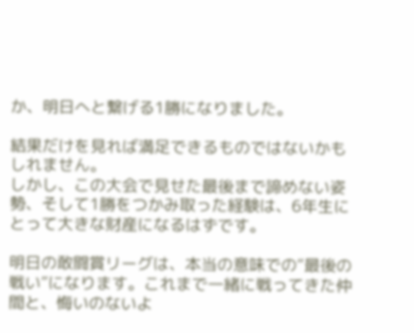か、明日へと繋げる1勝になりました。

結果だけを見れば満足できるものではないかもしれません。
しかし、この大会で見せた最後まで諦めない姿勢、そして1勝をつかみ取った経験は、6年生にとって大きな財産になるはずです。

明日の敢闘賞リーグは、本当の意味での“最後の戦い”になります。これまで一緒に戦ってきた仲間と、悔いのないよ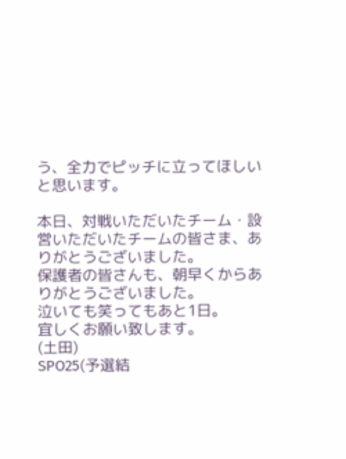う、全力でピッチに立ってほしいと思います。

本日、対戦いただいたチーム・設営いただいたチームの皆さま、ありがとうございました。
保護者の皆さんも、朝早くからありがとうございました。
泣いても笑ってもあと1日。
宜しくお願い致します。
(土田)
SPO25(予選結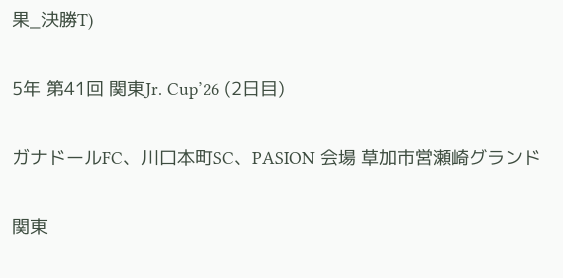果_決勝T)

5年 第41回 関東Jr. Cup’26 (2日目)

ガナドールFC、川口本町SC、PASION 会場 草加市営瀬崎グランド

関東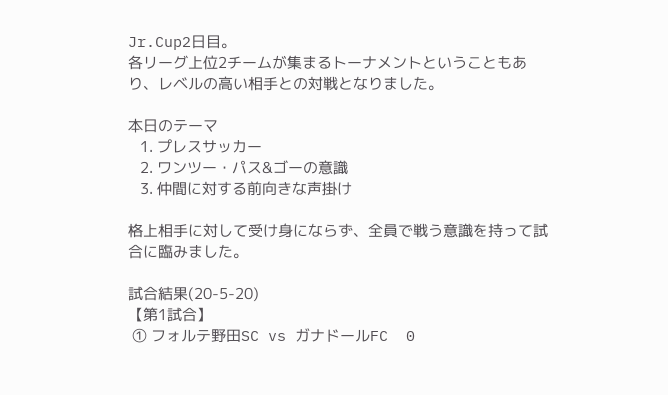Jr.Cup2日目。
各リーグ上位2チームが集まるトーナメントということもあり、レベルの高い相手との対戦となりました。

本日のテーマ
   1. プレスサッカー
   2. ワンツー・パス&ゴーの意識
   3. 仲間に対する前向きな声掛け

格上相手に対して受け身にならず、全員で戦う意識を持って試合に臨みました。

試合結果(20-5-20)
【第1試合】
 ① フォルテ野田SC vs ガナドールFC  0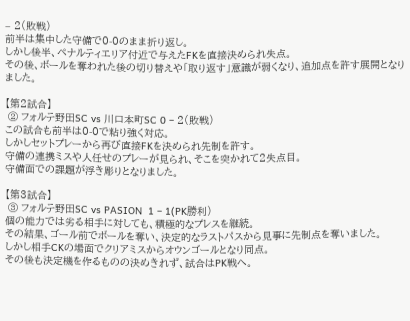– 2(敗戦)
前半は集中した守備で0-0のまま折り返し。
しかし後半、ペナルティエリア付近で与えたFKを直接決められ失点。
その後、ボールを奪われた後の切り替えや「取り返す」意識が弱くなり、追加点を許す展開となりました。

【第2試合】
 ② フォルテ野田SC vs 川口本町SC 0 – 2(敗戦)
この試合も前半は0-0で粘り強く対応。
しかしセットプレーから再び直接FKを決められ先制を許す。
守備の連携ミスや人任せのプレーが見られ、そこを突かれて2失点目。
守備面での課題が浮き彫りとなりました。

【第3試合】
 ③ フォルテ野田SC vs PASION  1 – 1(PK勝利)
個の能力では劣る相手に対しても、積極的なプレスを継続。
その結果、ゴール前でボールを奪い、決定的なラストパスから見事に先制点を奪いました。
しかし相手CKの場面でクリアミスからオウンゴールとなり同点。
その後も決定機を作るものの決めきれず、試合はPK戦へ。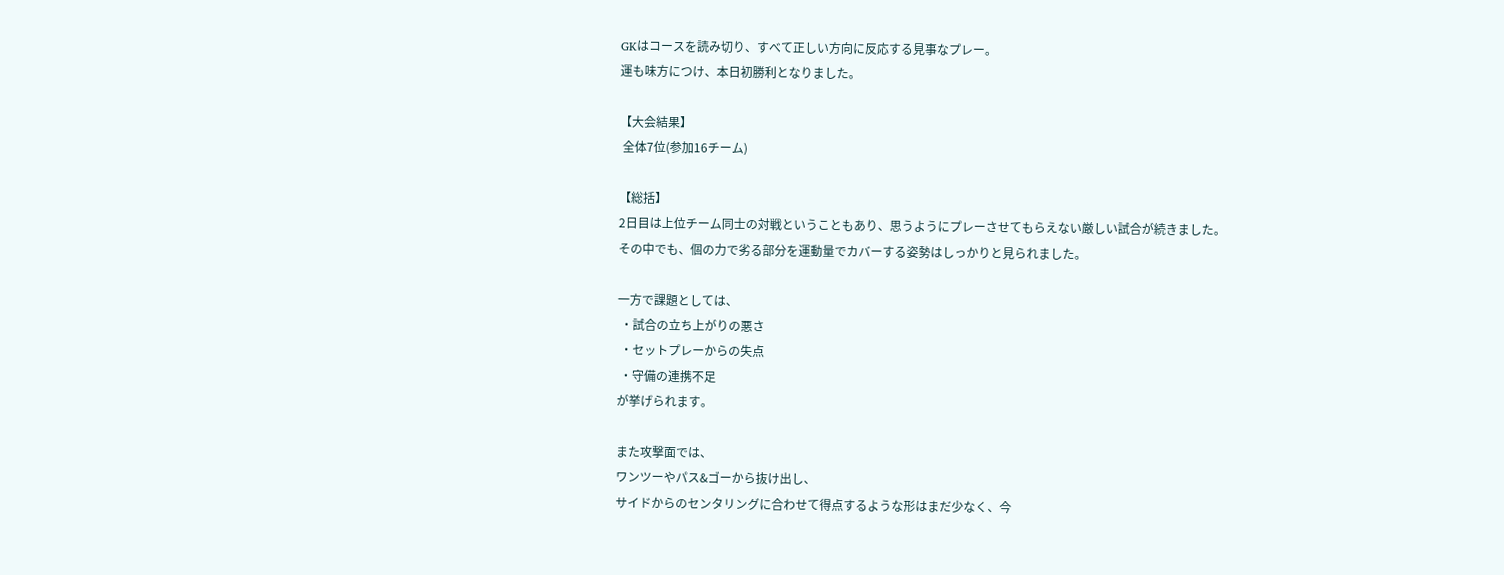GKはコースを読み切り、すべて正しい方向に反応する見事なプレー。
運も味方につけ、本日初勝利となりました。

【大会結果】
 全体7位(参加16チーム)

【総括】
2日目は上位チーム同士の対戦ということもあり、思うようにプレーさせてもらえない厳しい試合が続きました。
その中でも、個の力で劣る部分を運動量でカバーする姿勢はしっかりと見られました。

一方で課題としては、
 ・試合の立ち上がりの悪さ
 ・セットプレーからの失点
 ・守備の連携不足
が挙げられます。

また攻撃面では、
ワンツーやパス&ゴーから抜け出し、
サイドからのセンタリングに合わせて得点するような形はまだ少なく、今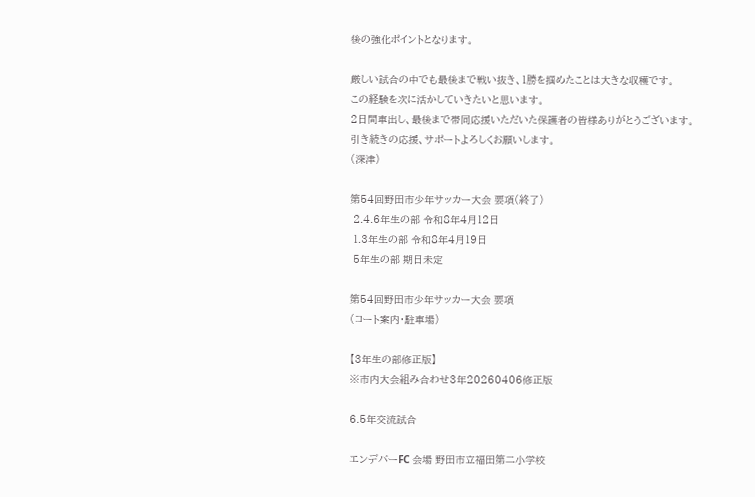後の強化ポイントとなります。

厳しい試合の中でも最後まで戦い抜き、1勝を掴めたことは大きな収穫です。
この経験を次に活かしていきたいと思います。
2日間車出し、最後まで帯同応援いただいた保護者の皆様ありがとうございます。
引き続きの応援、サポートよろしくお願いします。
(深津)

第54回野田市少年サッカー大会 要項(終了)
 2.4.6年生の部 令和8年4月12日
 1.3年生の部 令和8年4月19日
 5年生の部 期日未定

第54回野田市少年サッカー大会 要項
(コート案内・駐車場)

【3年生の部修正版】
※市内大会組み合わせ3年20260406修正版

6.5年交流試合

エンデバーFC 会場 野田市立福田第二小学校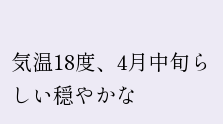気温18度、4月中旬らしい穏やかな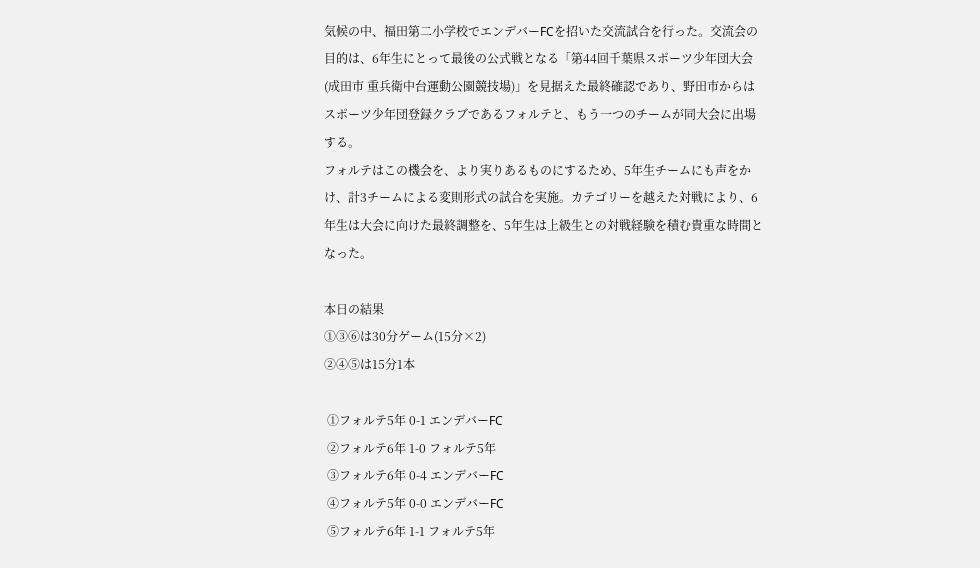気候の中、福田第二小学校でエンデバーFCを招いた交流試合を行った。交流会の目的は、6年生にとって最後の公式戦となる「第44回千葉県スポーツ少年団大会(成田市 重兵衛中台運動公園競技場)」を見据えた最終確認であり、野田市からはスポーツ少年団登録クラブであるフォルテと、もう一つのチームが同大会に出場する。
フォルテはこの機会を、より実りあるものにするため、5年生チームにも声をかけ、計3チームによる変則形式の試合を実施。カテゴリーを越えた対戦により、6年生は大会に向けた最終調整を、5年生は上級生との対戦経験を積む貴重な時間となった。

本日の結果
①③⑥は30分ゲーム(15分×2)
②④⑤は15分1本

 ①フォルテ5年 0-1 エンデバーFC
 ②フォルテ6年 1-0 フォルテ5年
 ③フォルテ6年 0-4 エンデバーFC
 ④フォルテ5年 0-0 エンデバーFC
 ⑤フォルテ6年 1-1 フォルテ5年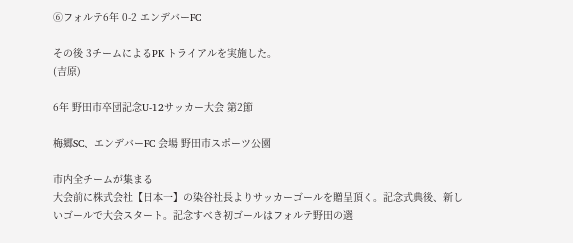⑥フォルテ6年 0-2 エンデバーFC

その後 3チームによるPK トライアルを実施した。
(吉原)

6年 野田市卒団記念U-12サッカー大会 第2節

梅郷SC、エンデバーFC 会場 野田市スポーツ公園

市内全チームが集まる
大会前に株式会社【日本一】の染谷社長よりサッカーゴールを贈呈頂く。記念式典後、新しいゴールで大会スタート。記念すべき初ゴールはフォルテ野田の選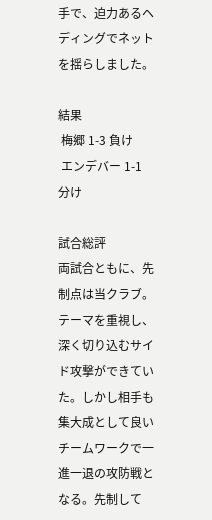手で、迫力あるヘディングでネットを揺らしました。

結果
 梅郷 1-3 負け
 エンデバー 1-1 分け

試合総評
両試合ともに、先制点は当クラブ。
テーマを重視し、深く切り込むサイド攻撃ができていた。しかし相手も集大成として良いチームワークで一進一退の攻防戦となる。先制して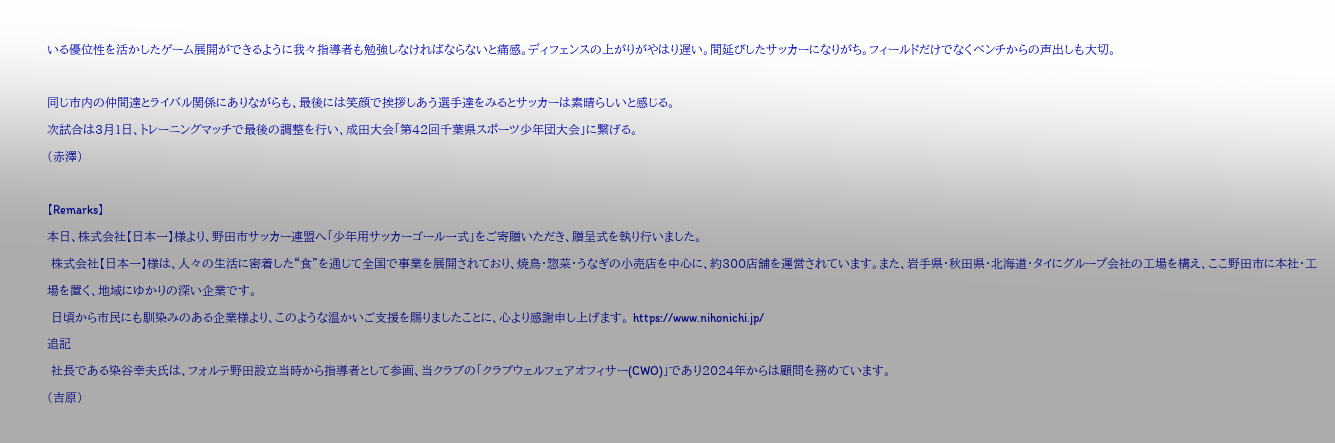いる優位性を活かしたゲーム展開ができるように我々指導者も勉強しなければならないと痛感。ディフェンスの上がりがやはり遅い。間延びしたサッカーになりがち。フィールドだけでなくベンチからの声出しも大切。

同じ市内の仲間達とライバル関係にありながらも、最後には笑顔で挨拶しあう選手達をみるとサッカーは素晴らしいと感じる。
次試合は3月1日、トレーニングマッチで最後の調整を行い、成田大会「第42回千葉県スポーツ少年団大会」に繋げる。
(赤澤)

【Remarks】
本日、株式会社【日本一】様より、野田市サッカー連盟へ「少年用サッカーゴール一式」をご寄贈いただき、贈呈式を執り行いました。
 株式会社【日本一】様は、人々の生活に密着した“食”を通じて全国で事業を展開されており、焼鳥・惣菜・うなぎの小売店を中心に、約300店舗を運営されています。また、岩手県・秋田県・北海道・タイにグループ会社の工場を構え、ここ野田市に本社・工場を置く、地域にゆかりの深い企業です。
 日頃から市民にも馴染みのある企業様より、このような温かいご支援を賜りましたことに、心より感謝申し上げます。 https://www.nihonichi.jp/
追記
 社長である染谷幸夫氏は、フォルテ野田設立当時から指導者として参画、当クラブの「クラブウェルフェアオフィサー(CWO)」であり2024年からは顧問を務めています。
(吉原)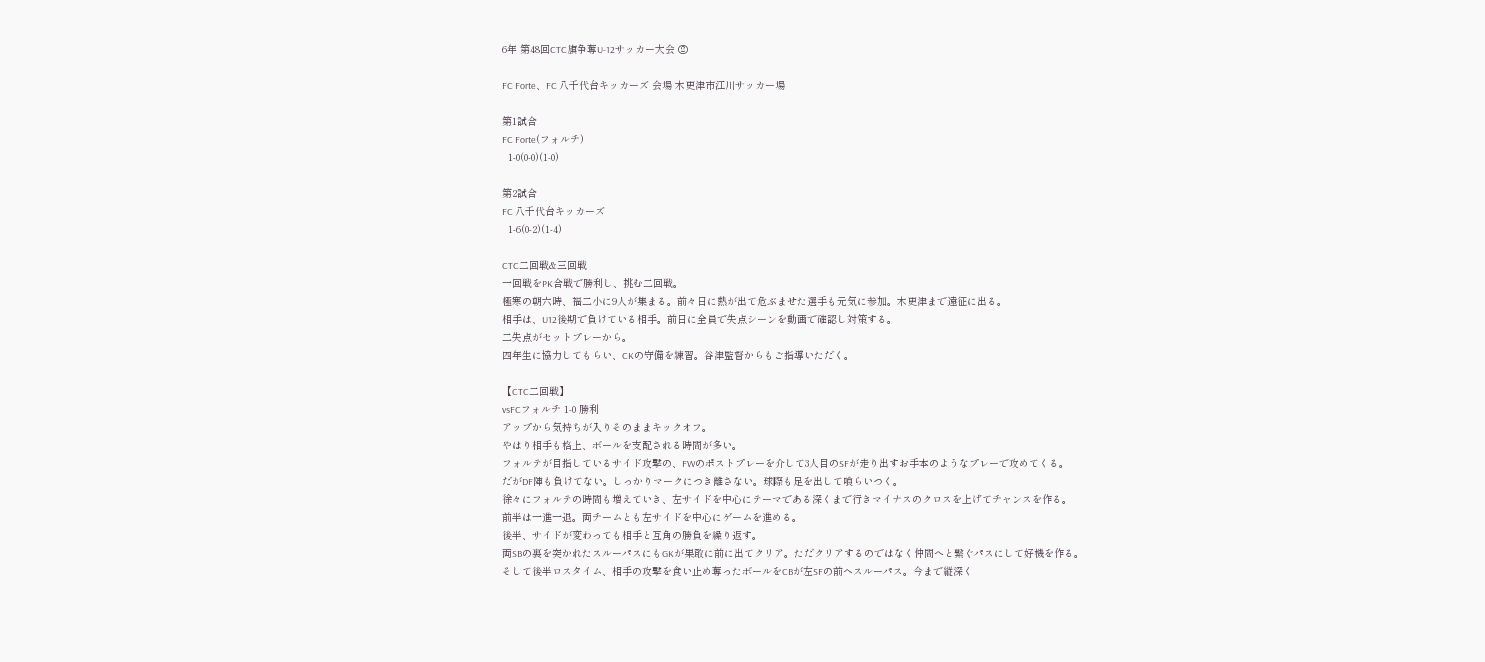6年 第48回CTC旗争奪U-12サッカー大会 ②

FC Forte、FC 八千代台キッカーズ 会場 木更津市江川サッカー場

第1試合
FC Forte(フォルチ)
  1-0(0-0)(1-0)

第2試合
FC 八千代台キッカーズ
  1-6(0-2)(1-4)

CTC二回戦&三回戦
一回戦をPK合戦で勝利し、挑む二回戦。
極寒の朝六時、福二小に9人が集まる。前々日に熱が出て危ぶませた選手も元気に参加。木更津まで遠征に出る。
相手は、U12後期で負けている相手。前日に全員で失点シーンを動画で確認し対策する。
二失点がセットプレーから。
四年生に協力してもらい、CKの守備を練習。谷津監督からもご指導いただく。

【CTC二回戦】
vsFCフォルチ 1-0 勝利
アップから気持ちが入りそのままキックオフ。
やはり相手も格上、ボールを支配される時間が多い。
フォルテが目指しているサイド攻撃の、FWのポストプレーを介して3人目のSFが走り出すお手本のようなプレーで攻めてくる。
だがDF陣も負けてない。しっかりマークにつき離さない。球際も足を出して喰らいつく。
徐々にフォルテの時間も増えていき、左サイドを中心にテーマである深くまで行きマイナスのクロスを上げてチャンスを作る。
前半は一進一退。両チームとも左サイドを中心にゲームを進める。
後半、サイドが変わっても相手と互角の勝負を繰り返す。
両SBの裏を突かれたスルーパスにもGKが果敢に前に出てクリア。ただクリアするのではなく仲間へと繋ぐパスにして好機を作る。
そして後半ロスタイム、相手の攻撃を食い止め奪ったボールをCBが左SFの前へスルーパス。今まで縦深く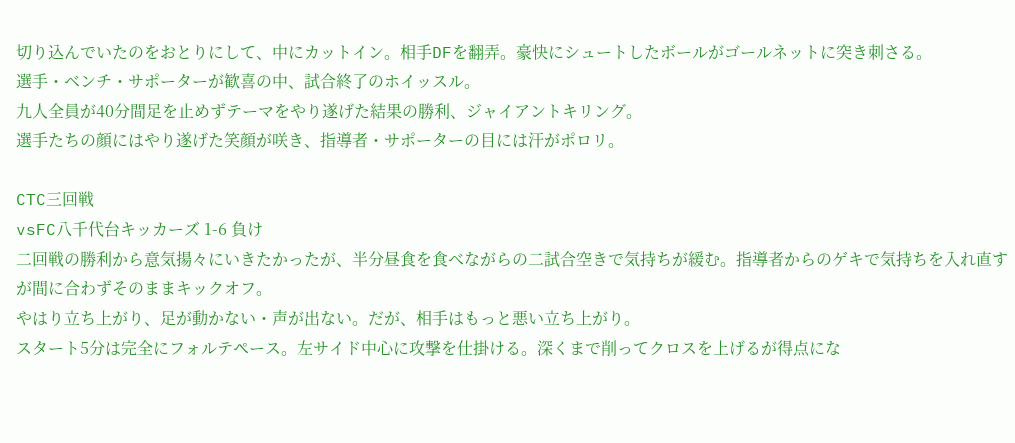切り込んでいたのをおとりにして、中にカットイン。相手DFを翻弄。豪快にシュートしたボールがゴールネットに突き刺さる。
選手・ベンチ・サポーターが歓喜の中、試合終了のホイッスル。
九人全員が40分間足を止めずテーマをやり遂げた結果の勝利、ジャイアントキリング。
選手たちの顔にはやり遂げた笑顔が咲き、指導者・サポーターの目には汗がポロリ。

CTC三回戦
vsFC八千代台キッカーズ 1-6 負け
二回戦の勝利から意気揚々にいきたかったが、半分昼食を食べながらの二試合空きで気持ちが緩む。指導者からのゲキで気持ちを入れ直すが間に合わずそのままキックオフ。
やはり立ち上がり、足が動かない・声が出ない。だが、相手はもっと悪い立ち上がり。
スタート5分は完全にフォルテペース。左サイド中心に攻撃を仕掛ける。深くまで削ってクロスを上げるが得点にな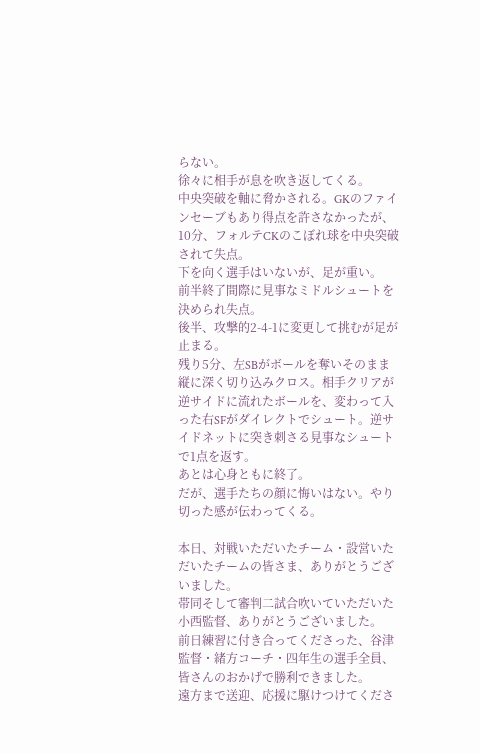らない。
徐々に相手が息を吹き返してくる。
中央突破を軸に脅かされる。GKのファインセーブもあり得点を許さなかったが、10分、フォルテCKのこぼれ球を中央突破されて失点。
下を向く選手はいないが、足が重い。
前半終了間際に見事なミドルシュートを決められ失点。
後半、攻撃的2-4-1に変更して挑むが足が止まる。
残り5分、左SBがボールを奪いそのまま縦に深く切り込みクロス。相手クリアが逆サイドに流れたボールを、変わって入った右SFがダイレクトでシュート。逆サイドネットに突き刺さる見事なシュートで1点を返す。
あとは心身ともに終了。
だが、選手たちの顔に悔いはない。やり切った感が伝わってくる。

本日、対戦いただいたチーム・設営いただいたチームの皆さま、ありがとうございました。
帯同そして審判二試合吹いていただいた小西監督、ありがとうございました。
前日練習に付き合ってくださった、谷津監督・緒方コーチ・四年生の選手全員、皆さんのおかげで勝利できました。
遠方まで送迎、応援に駆けつけてくださ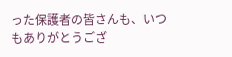った保護者の皆さんも、いつもありがとうござ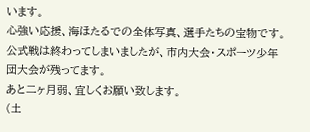います。
心強い応援、海ほたるでの全体写真、選手たちの宝物です。
公式戦は終わってしまいましたが、市内大会・スポーツ少年団大会が残ってます。
あと二ヶ月弱、宜しくお願い致します。
(土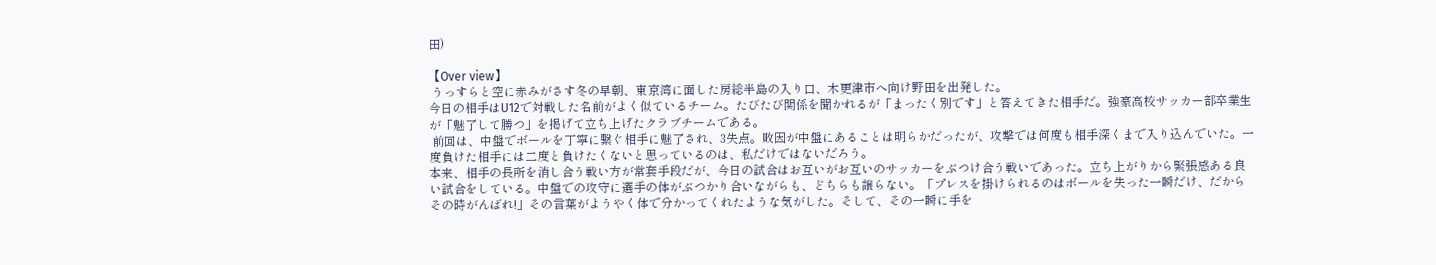田)

【Over view】
 うっすらと空に赤みがさす冬の早朝、東京湾に面した房総半島の入り口、木更津市へ向け野田を出発した。
今日の相手はU12で対戦した名前がよく似ているチーム。たびたび関係を聞かれるが「まったく別です」と答えてきた相手だ。強豪高校サッカー部卒業生が「魅了して勝つ」を掲げて立ち上げたクラブチームである。
 前回は、中盤でボールを丁寧に繋ぐ相手に魅了され、3失点。敗因が中盤にあることは明らかだったが、攻撃では何度も相手深くまで入り込んでいた。一度負けた相手には二度と負けたくないと思っているのは、私だけではないだろう。
本来、相手の長所を消し合う戦い方が常套手段だが、今日の試合はお互いがお互いのサッカーをぶつけ合う戦いであった。立ち上がりから緊張感ある良い試合をしている。中盤での攻守に選手の体がぶつかり合いながらも、どちらも譲らない。「プレスを掛けられるのはボールを失った一瞬だけ、だからその時がんばれ!」その言葉がようやく体で分かってくれたような気がした。そして、その一瞬に手を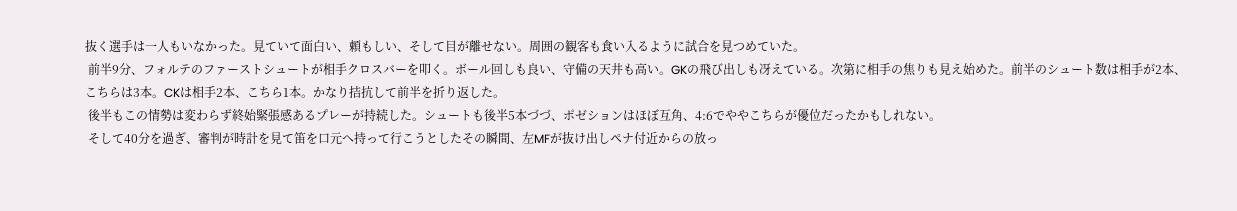抜く選手は一人もいなかった。見ていて面白い、頼もしい、そして目が離せない。周囲の観客も食い入るように試合を見つめていた。
 前半9分、フォルテのファーストシュートが相手クロスバーを叩く。ボール回しも良い、守備の天井も高い。GKの飛び出しも冴えている。次第に相手の焦りも見え始めた。前半のシュート数は相手が2本、こちらは3本。CKは相手2本、こちら1本。かなり拮抗して前半を折り返した。
 後半もこの情勢は変わらず終始緊張感あるプレーが持続した。シュートも後半5本づづ、ポゼションはほぼ互角、4:6でややこちらが優位だったかもしれない。
 そして40分を過ぎ、審判が時計を見て笛を口元へ持って行こうとしたその瞬間、左MFが抜け出しペナ付近からの放っ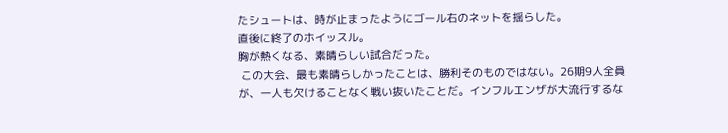たシュートは、時が止まったようにゴール右のネットを揺らした。
直後に終了のホイッスル。
胸が熱くなる、素晴らしい試合だった。
 この大会、最も素晴らしかったことは、勝利そのものではない。26期9人全員が、一人も欠けることなく戦い抜いたことだ。インフルエンザが大流行するな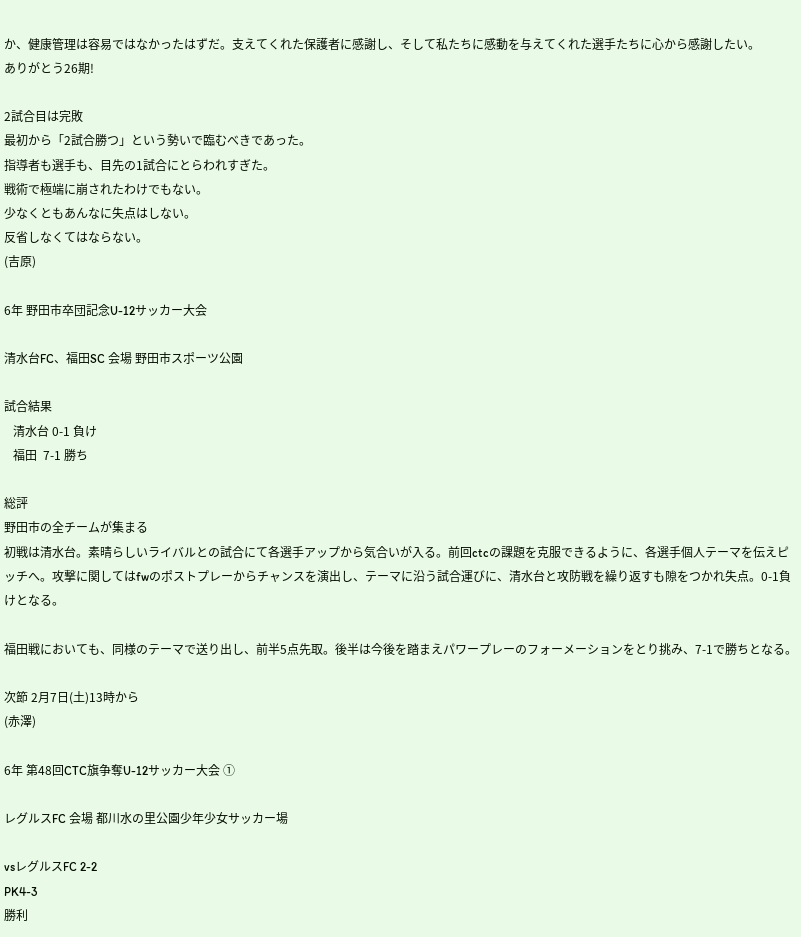か、健康管理は容易ではなかったはずだ。支えてくれた保護者に感謝し、そして私たちに感動を与えてくれた選手たちに心から感謝したい。
ありがとう26期!

2試合目は完敗
最初から「2試合勝つ」という勢いで臨むべきであった。
指導者も選手も、目先の1試合にとらわれすぎた。
戦術で極端に崩されたわけでもない。
少なくともあんなに失点はしない。
反省しなくてはならない。
(吉原)

6年 野田市卒団記念U-12サッカー大会

清水台FC、福田SC 会場 野田市スポーツ公園

試合結果
   清水台 0-1 負け
   福田  7-1 勝ち

総評
野田市の全チームが集まる
初戦は清水台。素晴らしいライバルとの試合にて各選手アップから気合いが入る。前回ctcの課題を克服できるように、各選手個人テーマを伝えピッチへ。攻撃に関してはfwのポストプレーからチャンスを演出し、テーマに沿う試合運びに、清水台と攻防戦を繰り返すも隙をつかれ失点。0-1負けとなる。

福田戦においても、同様のテーマで送り出し、前半5点先取。後半は今後を踏まえパワープレーのフォーメーションをとり挑み、7-1で勝ちとなる。

次節 2月7日(土)13時から
(赤澤)

6年 第48回CTC旗争奪U-12サッカー大会 ①

レグルスFC 会場 都川水の里公園少年少女サッカー場

vsレグルスFC 2-2
PK4-3
勝利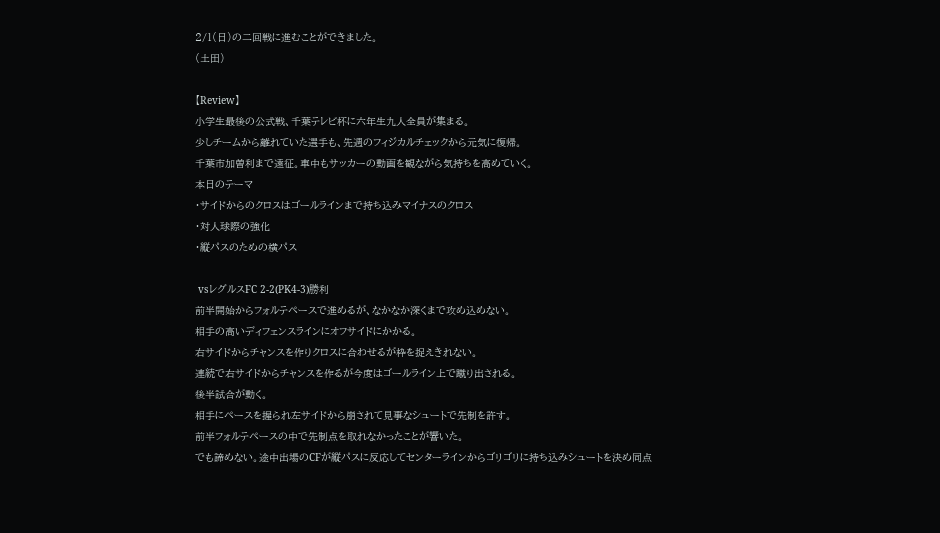2/1(日)の二回戦に進むことができました。
(土田)

【Review】
小学生最後の公式戦、千葉テレビ杯に六年生九人全員が集まる。
少しチームから離れていた選手も、先週のフィジカルチェックから元気に復帰。
千葉市加曽利まで遠征。車中もサッカーの動画を観ながら気持ちを高めていく。
本日のテーマ
・サイドからのクロスはゴールラインまで持ち込みマイナスのクロス
・対人球際の強化
・縦パスのための横パス

 vsレグルスFC 2-2(PK4-3)勝利
前半開始からフォルテペースで進めるが、なかなか深くまで攻め込めない。
相手の高いディフェンスラインにオフサイドにかかる。
右サイドからチャンスを作りクロスに合わせるが枠を捉えきれない。
連続で右サイドからチャンスを作るが今度はゴールライン上で蹴り出される。
後半試合が動く。
相手にペースを握られ左サイドから崩されて見事なシュートで先制を許す。
前半フォルテペースの中で先制点を取れなかったことが響いた。
でも諦めない。途中出場のCFが縦パスに反応してセンターラインからゴリゴリに持ち込みシュートを決め同点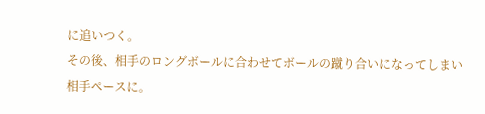に追いつく。
その後、相手のロングボールに合わせてボールの蹴り合いになってしまい相手ペースに。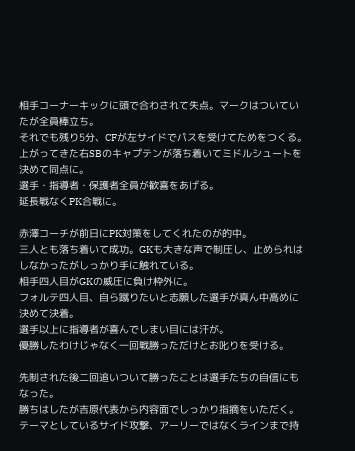相手コーナーキックに頭で合わされて失点。マークはついていたが全員棒立ち。
それでも残り5分、CFが左サイドでパスを受けてためをつくる。上がってきた右SBのキャプテンが落ち着いてミドルシュートを決めて同点に。
選手・指導者・保護者全員が歓喜をあげる。
延長戦なくPK合戦に。

赤澤コーチが前日にPK対策をしてくれたのが的中。
三人とも落ち着いて成功。GKも大きな声で制圧し、止められはしなかったがしっかり手に触れている。
相手四人目がGKの威圧に負け枠外に。
フォルテ四人目、自ら蹴りたいと志願した選手が真ん中高めに決めて決着。
選手以上に指導者が喜んでしまい目には汗が。
優勝したわけじゃなく一回戦勝っただけとお叱りを受ける。

先制された後二回追いついて勝ったことは選手たちの自信にもなった。
勝ちはしたが吉原代表から内容面でしっかり指摘をいただく。
テーマとしているサイド攻撃、アーリーではなくラインまで持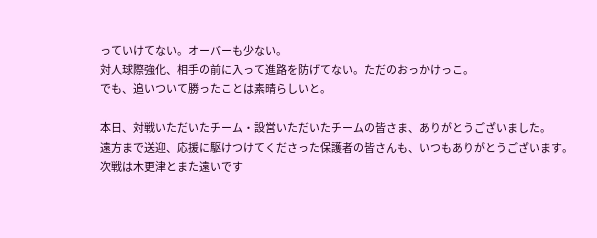っていけてない。オーバーも少ない。
対人球際強化、相手の前に入って進路を防げてない。ただのおっかけっこ。
でも、追いついて勝ったことは素晴らしいと。

本日、対戦いただいたチーム・設営いただいたチームの皆さま、ありがとうございました。
遠方まで送迎、応援に駆けつけてくださった保護者の皆さんも、いつもありがとうございます。
次戦は木更津とまた遠いです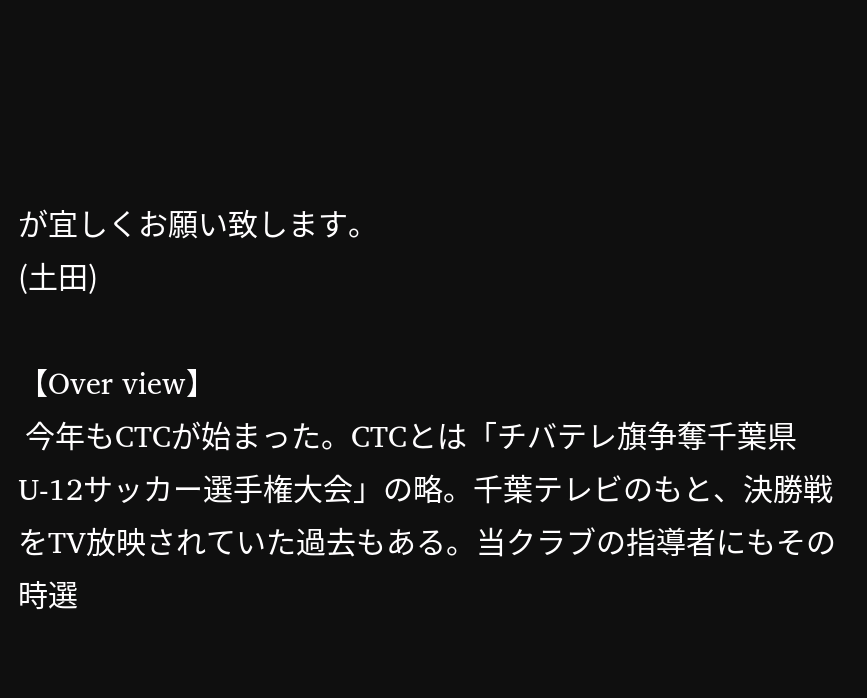が宜しくお願い致します。
(土田)

【Over view】
 今年もCTCが始まった。CTCとは「チバテレ旗争奪千葉県U-12サッカー選手権大会」の略。千葉テレビのもと、決勝戦をTV放映されていた過去もある。当クラブの指導者にもその時選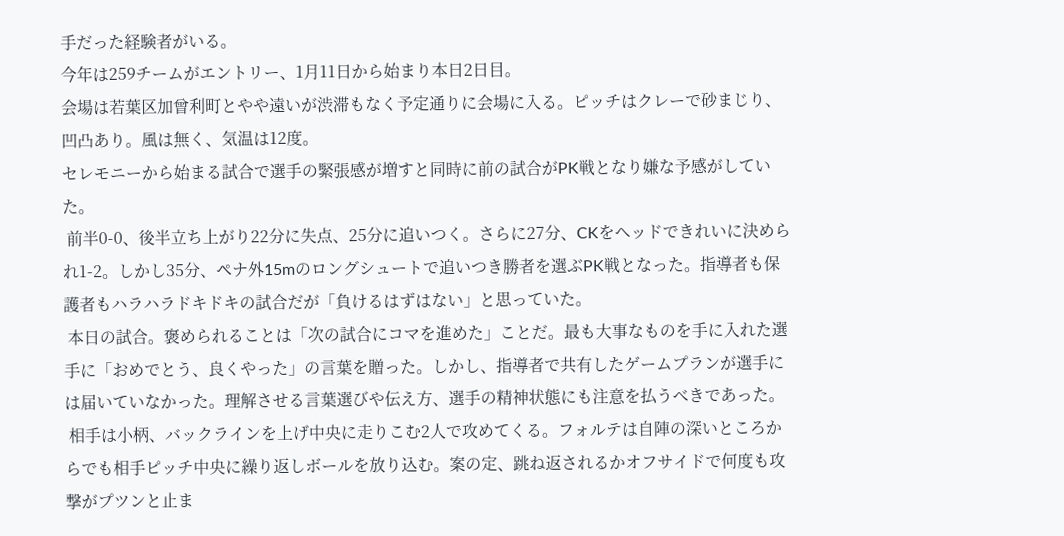手だった経験者がいる。
今年は259チームがエントリー、1月11日から始まり本日2日目。
会場は若葉区加曾利町とやや遠いが渋滞もなく予定通りに会場に入る。ピッチはクレーで砂まじり、凹凸あり。風は無く、気温は12度。
セレモニーから始まる試合で選手の緊張感が増すと同時に前の試合がPK戦となり嫌な予感がしていた。
 前半0-0、後半立ち上がり22分に失点、25分に追いつく。さらに27分、CKをヘッドできれいに決められ1-2。しかし35分、ペナ外15mのロングシュートで追いつき勝者を選ぶPK戦となった。指導者も保護者もハラハラドキドキの試合だが「負けるはずはない」と思っていた。
 本日の試合。褒められることは「次の試合にコマを進めた」ことだ。最も大事なものを手に入れた選手に「おめでとう、良くやった」の言葉を贈った。しかし、指導者で共有したゲームプランが選手には届いていなかった。理解させる言葉選びや伝え方、選手の精神状態にも注意を払うべきであった。
 相手は小柄、バックラインを上げ中央に走りこむ2人で攻めてくる。フォルテは自陣の深いところからでも相手ピッチ中央に繰り返しボールを放り込む。案の定、跳ね返されるかオフサイドで何度も攻撃がプツンと止ま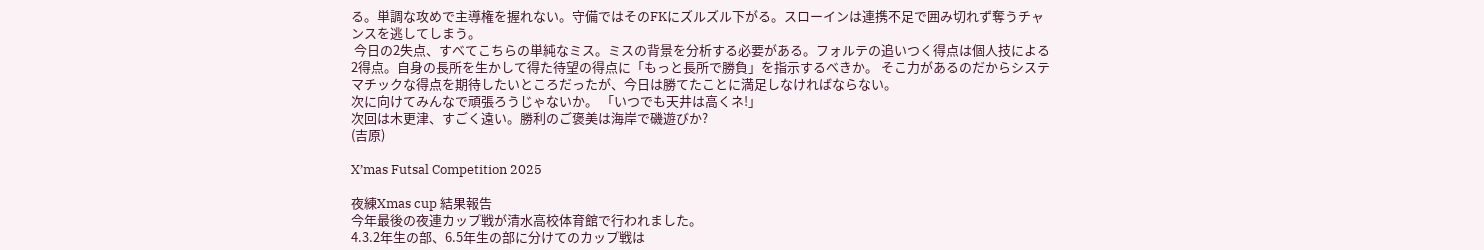る。単調な攻めで主導権を握れない。守備ではそのFKにズルズル下がる。スローインは連携不足で囲み切れず奪うチャンスを逃してしまう。
 今日の2失点、すべてこちらの単純なミス。ミスの背景を分析する必要がある。フォルテの追いつく得点は個人技による2得点。自身の長所を生かして得た待望の得点に「もっと長所で勝負」を指示するべきか。 そこ力があるのだからシステマチックな得点を期待したいところだったが、今日は勝てたことに満足しなければならない。
次に向けてみんなで頑張ろうじゃないか。 「いつでも天井は高くネ!」
次回は木更津、すごく遠い。勝利のご褒美は海岸で磯遊びか?
(吉原)

X’mas Futsal Competition 2025

夜練Xmas cup 結果報告
今年最後の夜連カップ戦が清水高校体育館で行われました。
4.3.2年生の部、6.5年生の部に分けてのカップ戦は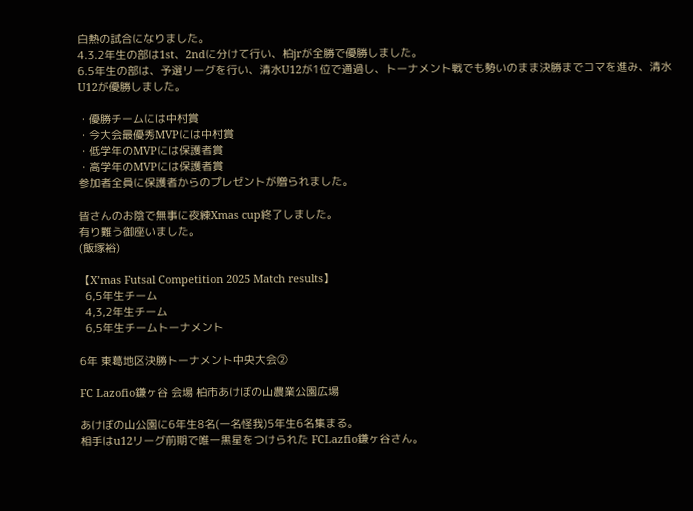白熱の試合になりました。
4.3.2年生の部は1st、2ndに分けて行い、柏jrが全勝で優勝しました。
6.5年生の部は、予選リーグを行い、清水U12が1位で通過し、トーナメント戦でも勢いのまま決勝までコマを進み、清水U12が優勝しました。

・優勝チームには中村賞
・今大会最優秀MVPには中村賞
・低学年のMVPには保護者賞
・高学年のMVPには保護者賞
参加者全員に保護者からのプレゼントが贈られました。

皆さんのお陰で無事に夜練Xmas cup終了しました。
有り難う御座いました。
(飯塚裕)

【X’mas Futsal Competition 2025 Match results】
  6,5年生チーム
  4,3,2年生チーム
  6,5年生チームトーナメント

6年 東葛地区決勝トーナメント中央大会②

FC Lazofio鎌ヶ谷 会場 柏市あけぼの山農業公園広場

あけぼの山公園に6年生8名(一名怪我)5年生6名集まる。
相手はu12リーグ前期で唯一黒星をつけられた FCLazfio鎌ヶ谷さん。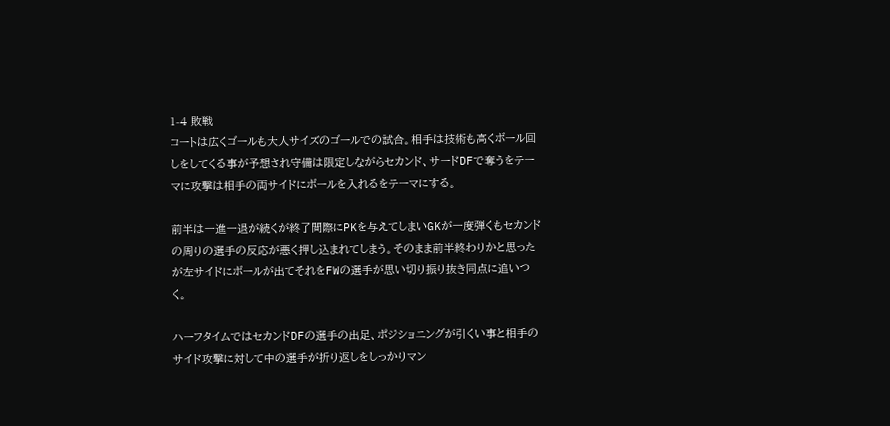1-4 敗戦
コートは広くゴールも大人サイズのゴールでの試合。相手は技術も高くボール回しをしてくる事が予想され守備は限定しながらセカンド、サードDFで奪うをテーマに攻撃は相手の両サイドにボールを入れるをテーマにする。

前半は一進一退が続くが終了間際にPKを与えてしまいGKが一度弾くもセカンドの周りの選手の反応が悪く押し込まれてしまう。そのまま前半終わりかと思ったが左サイドにボールが出てそれをFWの選手が思い切り振り抜き同点に追いつく。

ハーフタイムではセカンドDFの選手の出足、ポジショニングが引くい事と相手のサイド攻撃に対して中の選手が折り返しをしっかりマン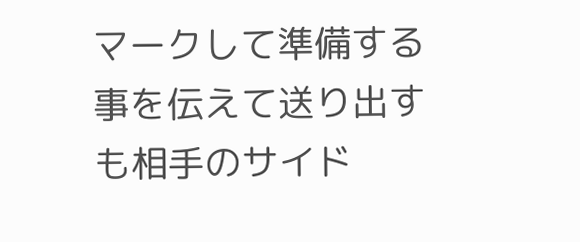マークして準備する事を伝えて送り出すも相手のサイド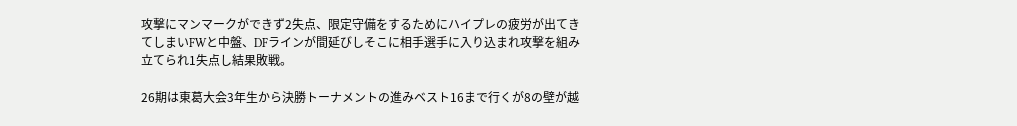攻撃にマンマークができず2失点、限定守備をするためにハイプレの疲労が出てきてしまいFWと中盤、DFラインが間延びしそこに相手選手に入り込まれ攻撃を組み立てられ1失点し結果敗戦。

26期は東葛大会3年生から決勝トーナメントの進みベスト16まで行くが8の壁が越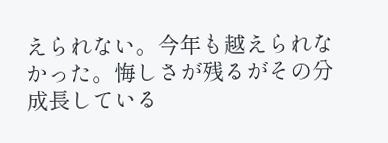えられない。今年も越えられなかった。悔しさが残るがその分成長している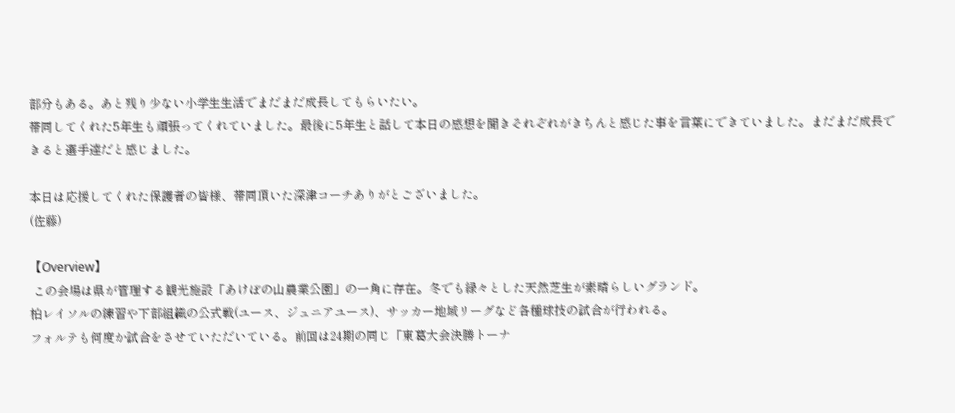部分もある。あと残り少ない小学生生活でまだまだ成長してもらいたい。
帯同してくれた5年生も頑張ってくれていました。最後に5年生と話して本日の感想を聞きそれぞれがきちんと感じた事を言葉にできていました。まだまだ成長できると選手達だと感じました。

本日は応援してくれた保護者の皆様、帯同頂いた深津コーチありがとございました。
(佐藤)

【Overview】
 この会場は県が管理する観光施設「あけぼの山農業公園」の一角に存在。冬でも緑々とした天然芝生が素晴らしいグランド。
柏レイソルの練習や下部組織の公式戦(ユース、ジュニアユース)、サッカー地域リーグなど各種球技の試合が行われる。
フォルテも何度か試合をさせていただいている。前回は24期の同じ「東葛大会決勝トーナ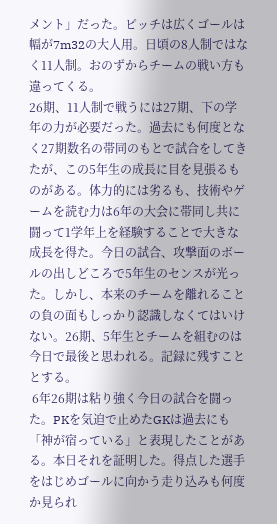メント」だった。ピッチは広くゴールは幅が7m32の大人用。日頃の8人制ではなく11人制。おのずからチームの戦い方も違ってくる。
26期、11人制で戦うには27期、下の学年の力が必要だった。過去にも何度となく27期数名の帯同のもとで試合をしてきたが、この5年生の成長に目を見張るものがある。体力的には劣るも、技術やゲームを読む力は6年の大会に帯同し共に闘って1学年上を経験することで大きな成長を得た。今日の試合、攻撃面のボールの出しどころで5年生のセンスが光った。しかし、本来のチームを離れることの負の面もしっかり認識しなくてはいけない。26期、5年生とチームを組むのは今日で最後と思われる。記録に残すこととする。
 6年26期は粘り強く今日の試合を闘った。PKを気迫で止めたGKは過去にも「神が宿っている」と表現したことがある。本日それを証明した。得点した選手をはじめゴールに向かう走り込みも何度か見られ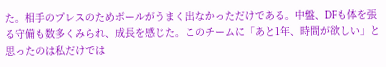た。相手のプレスのためボールがうまく出なかっただけである。中盤、DFも体を張る守備も数多くみられ、成長を感じた。このチームに「あと1年、時間が欲しい」と思ったのは私だけでは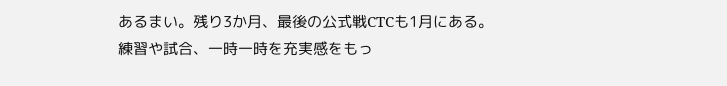あるまい。残り3か月、最後の公式戦CTCも1月にある。練習や試合、一時一時を充実感をもっ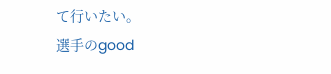て行いたい。
選手のgood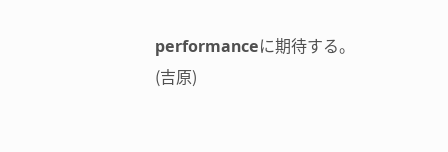performanceに期待する。
(吉原)